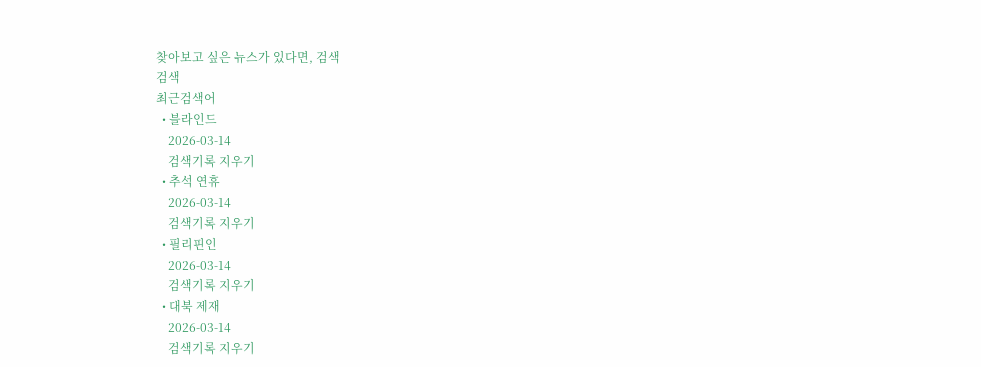찾아보고 싶은 뉴스가 있다면, 검색
검색
최근검색어
  • 블라인드
    2026-03-14
    검색기록 지우기
  • 추석 연휴
    2026-03-14
    검색기록 지우기
  • 필리핀인
    2026-03-14
    검색기록 지우기
  • 대북 제재
    2026-03-14
    검색기록 지우기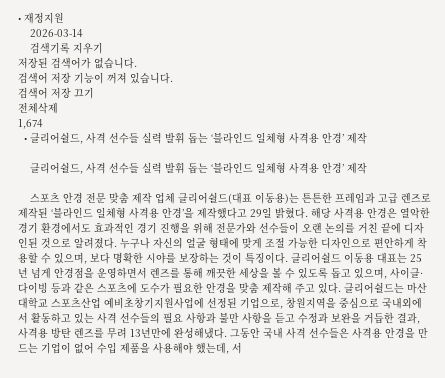• 재정지원
    2026-03-14
    검색기록 지우기
저장된 검색어가 없습니다.
검색어 저장 기능이 꺼져 있습니다.
검색어 저장 끄기
전체삭제
1,674
  • 클리어쉴드, 사격 선수들 실력 발휘 돕는 ‘블라인드 일체형 사격용 안경’ 제작

    클리어쉴드, 사격 선수들 실력 발휘 돕는 ‘블라인드 일체형 사격용 안경’ 제작

    스포츠 안경 전문 맞춤 제작 업체 클리어쉴드(대표 이동용)는 튼튼한 프레임과 고급 렌즈로 제작된 ‘블라인드 일체형 사격용 안경’을 제작했다고 29일 밝혔다. 해당 사격용 안경은 열악한 경기 환경에서도 효과적인 경기 진행을 위해 전문가와 선수들이 오랜 논의를 거친 끝에 디자인된 것으로 알려졌다. 누구나 자신의 얼굴 형태에 맞게 조절 가능한 디자인으로 편안하게 착용할 수 있으며, 보다 명확한 시야를 보장하는 것이 특징이다. 클리어쉴드 이동용 대표는 25년 넘게 안경점을 운영하면서 렌즈를 통해 깨끗한 세상을 볼 수 있도록 돕고 있으며, 사이클·다이빙 등과 같은 스포츠에 도수가 필요한 안경을 맞춤 제작해 주고 있다. 클리어쉴드는 마산대학교 스포츠산업 예비초창기지원사업에 선정된 기업으로, 창원지역을 중심으로 국내외에서 활동하고 있는 사격 선수들의 필요 사항과 불만 사항을 듣고 수정과 보완을 거듭한 결과, 사격용 방탄 렌즈를 무려 13년만에 완성해냈다. 그동안 국내 사격 선수들은 사격용 안경을 만드는 기업이 없어 수입 제품을 사용해야 했는데, 서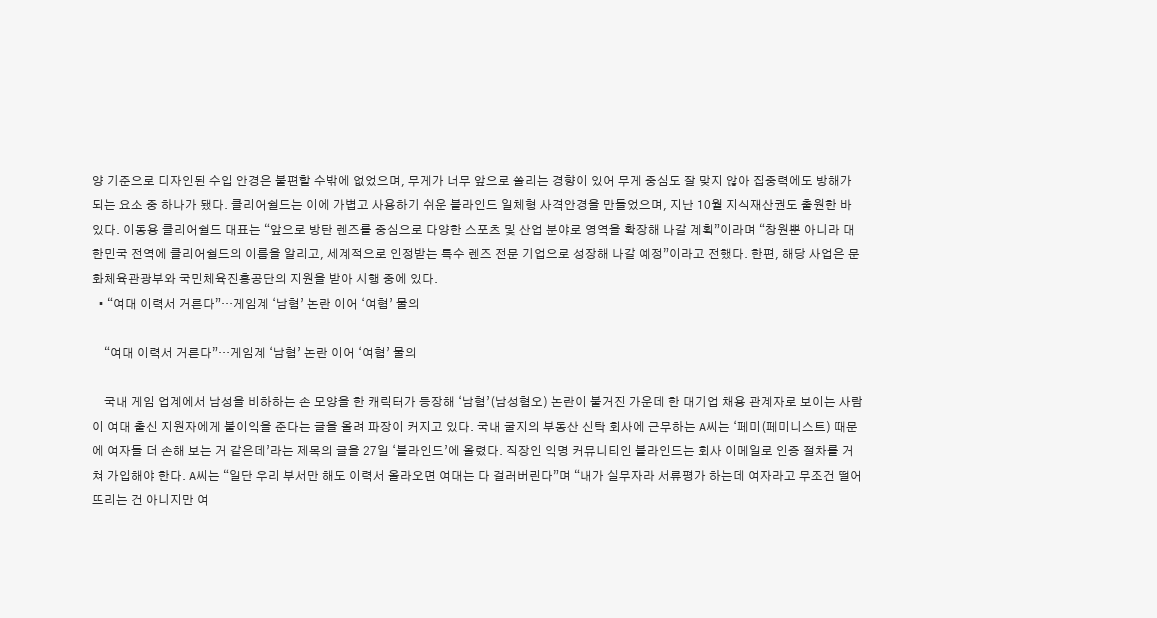양 기준으로 디자인된 수입 안경은 불편할 수밖에 없었으며, 무게가 너무 앞으로 쏠리는 경향이 있어 무게 중심도 잘 맞지 않아 집중력에도 방해가 되는 요소 중 하나가 됐다. 클리어쉴드는 이에 가볍고 사용하기 쉬운 블라인드 일체형 사격안경을 만들었으며, 지난 10월 지식재산권도 출원한 바 있다. 이동용 클리어쉴드 대표는 “앞으로 방탄 렌즈를 중심으로 다양한 스포츠 및 산업 분야로 영역을 확장해 나갈 계획”이라며 “창원뿐 아니라 대한민국 전역에 클리어쉴드의 이름을 알리고, 세계적으로 인정받는 특수 렌즈 전문 기업으로 성장해 나갈 예정”이라고 전했다. 한편, 해당 사업은 문화체육관광부와 국민체육진흥공단의 지원을 받아 시행 중에 있다.
  • “여대 이력서 거른다”…게임계 ‘남혐’ 논란 이어 ‘여혐’ 물의

    “여대 이력서 거른다”…게임계 ‘남혐’ 논란 이어 ‘여혐’ 물의

    국내 게임 업계에서 남성을 비하하는 손 모양을 한 캐릭터가 등장해 ‘남혐’(남성혐오) 논란이 불거진 가운데 한 대기업 채용 관계자로 보이는 사람이 여대 출신 지원자에게 불이익을 준다는 글을 올려 파장이 커지고 있다. 국내 굴지의 부동산 신탁 회사에 근무하는 A씨는 ‘페미(페미니스트) 때문에 여자들 더 손해 보는 거 같은데’라는 제목의 글을 27일 ‘블라인드’에 올렸다. 직장인 익명 커뮤니티인 블라인드는 회사 이메일로 인증 절차를 거쳐 가입해야 한다. A씨는 “일단 우리 부서만 해도 이력서 올라오면 여대는 다 걸러버린다”며 “내가 실무자라 서류평가 하는데 여자라고 무조건 떨어뜨리는 건 아니지만 여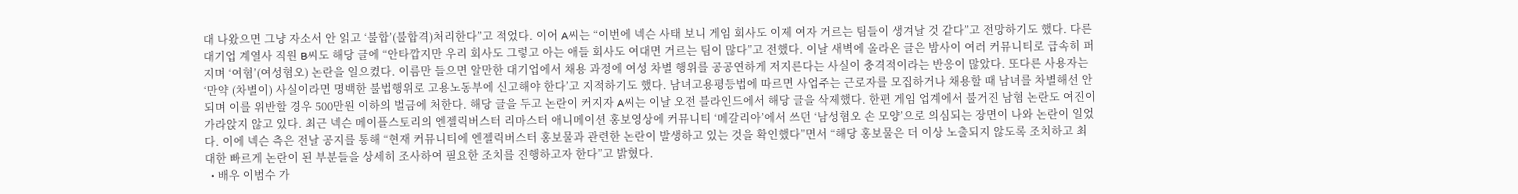대 나왔으면 그냥 자소서 안 읽고 ‘불합’(불합격)처리한다”고 적었다. 이어 A씨는 “이번에 넥슨 사태 보니 게임 회사도 이제 여자 거르는 팀들이 생겨날 것 같다”고 전망하기도 했다. 다른 대기업 계열사 직원 B씨도 해당 글에 “안타깝지만 우리 회사도 그렇고 아는 애들 회사도 여대면 거르는 팀이 많다”고 전했다. 이날 새벽에 올라온 글은 밤사이 여러 커뮤니티로 급속히 퍼지며 ‘여혐’(여성혐오) 논란을 일으켰다. 이름만 들으면 알만한 대기업에서 채용 과정에 여성 차별 행위를 공공연하게 저지른다는 사실이 충격적이라는 반응이 많았다. 또다른 사용자는 ‘만약 (차별이) 사실이라면 명백한 불법행위로 고용노동부에 신고해야 한다’고 지적하기도 했다. 남녀고용평등법에 따르면 사업주는 근로자를 모집하거나 채용할 때 남녀를 차별해선 안 되며 이를 위반할 경우 500만원 이하의 벌금에 처한다. 해당 글을 두고 논란이 커지자 A씨는 이날 오전 블라인드에서 해당 글을 삭제했다. 한편 게임 업계에서 불거진 남혐 논란도 여진이 가라앉지 않고 있다. 최근 넥슨 메이플스토리의 엔젤릭버스터 리마스터 애니메이션 홍보영상에 커뮤니티 ‘메갈리아’에서 쓰던 ‘남성혐오 손 모양’으로 의심되는 장면이 나와 논란이 일었다. 이에 넥슨 측은 전날 공지를 통해 “현재 커뮤니티에 엔젤릭버스터 홍보물과 관련한 논란이 발생하고 있는 것을 확인했다”면서 “해당 홍보물은 더 이상 노출되지 않도록 조치하고 최대한 빠르게 논란이 된 부분들을 상세히 조사하여 필요한 조치를 진행하고자 한다”고 밝혔다.
  • 배우 이범수 가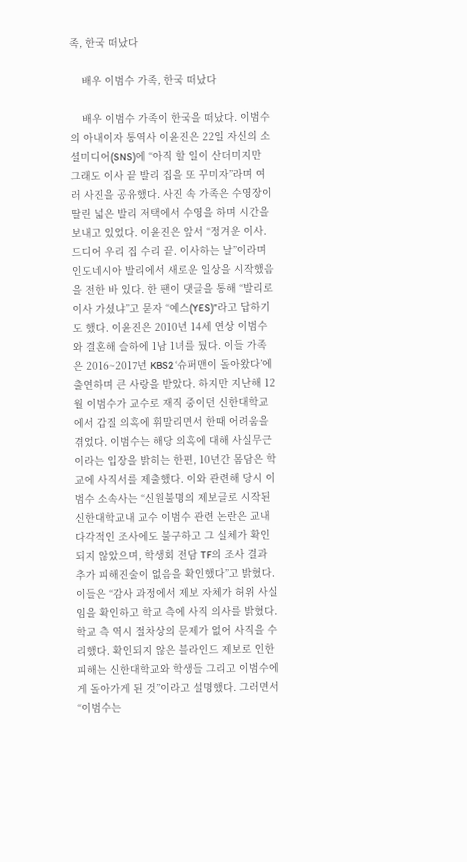족, 한국 떠났다

    배우 이범수 가족, 한국 떠났다

    배우 이범수 가족이 한국을 떠났다. 이범수의 아내이자 통역사 이윤진은 22일 자신의 소셜미디어(SNS)에 “아직 할 일이 산더미지만 그래도 이사 끝 발리 집을 또 꾸미자”라며 여러 사진을 공유했다. 사진 속 가족은 수영장이 딸린 넓은 발리 저택에서 수영을 하며 시간을 보내고 있었다. 이윤진은 앞서 “정겨운 이사. 드디어 우리 집 수리 끝. 이사하는 날”이라며 인도네시아 발리에서 새로운 일상을 시작했음을 전한 바 있다. 한 팬이 댓글을 통해 “발리로 이사 가셨냐”고 묻자 “예스(YES)”라고 답하기도 했다. 이윤진은 2010년 14세 연상 이범수와 결혼해 슬하에 1남 1녀를 뒀다. 이들 가족은 2016~2017년 KBS2 ‘슈퍼맨이 돌아왔다’에 출연하며 큰 사랑을 받았다. 하지만 지난해 12월 이범수가 교수로 재직 중이던 신한대학교에서 갑질 의혹에 휘말리면서 한때 어려움을 겪었다. 이범수는 해당 의혹에 대해 사실무근이라는 입장을 밝히는 한편, 10년간 몸담은 학교에 사직서를 제출했다. 이와 관련해 당시 이범수 소속사는 “신원불명의 제보글로 시작된 신한대학교내 교수 이범수 관련 논란은 교내 다각적인 조사에도 불구하고 그 실체가 확인되지 않았으며, 학생회 전담 TF의 조사 결과 추가 피해진술이 없음을 확인했다”고 밝혔다. 이들은 “감사 과정에서 제보 자체가 허위 사실임을 확인하고 학교 측에 사직 의사를 밝혔다. 학교 측 역시 절차상의 문제가 없어 사직을 수리했다. 확인되지 않은 블라인드 제보로 인한 피해는 신한대학교와 학생들 그리고 이범수에게 돌아가게 된 것”이라고 설명했다. 그러면서 “이범수는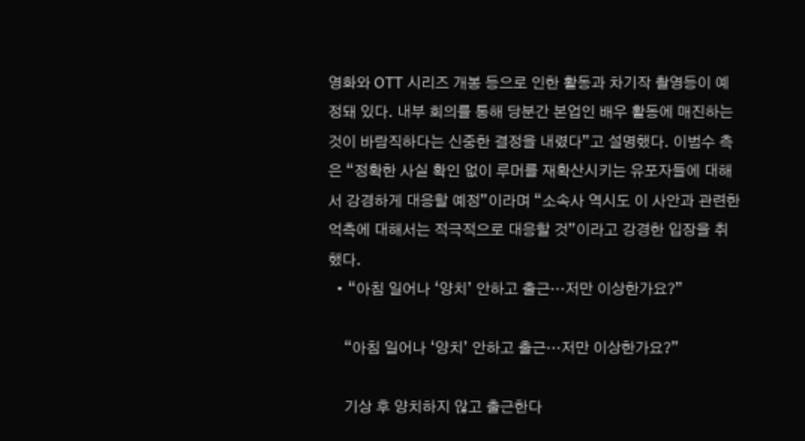영화와 OTT 시리즈 개봉 등으로 인한 활동과 차기작 촬영등이 예정돼 있다. 내부 회의를 통해 당분간 본업인 배우 활동에 매진하는 것이 바람직하다는 신중한 결정을 내렸다”고 설명했다. 이범수 측은 “정확한 사실 확인 없이 루머를 재확산시키는 유포자들에 대해서 강경하게 대응할 예정”이라며 “소속사 역시도 이 사안과 관련한 억측에 대해서는 적극적으로 대응할 것”이라고 강경한 입장을 취했다.
  • “아침 일어나 ‘양치’ 안하고 출근…저만 이상한가요?”

    “아침 일어나 ‘양치’ 안하고 출근…저만 이상한가요?”

    기상 후 양치하지 않고 출근한다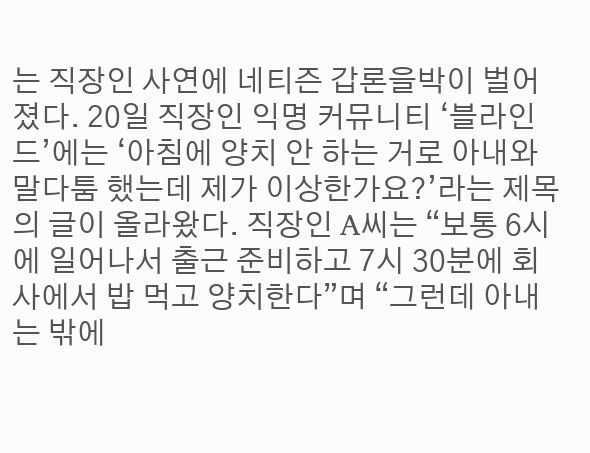는 직장인 사연에 네티즌 갑론을박이 벌어졌다. 20일 직장인 익명 커뮤니티 ‘블라인드’에는 ‘아침에 양치 안 하는 거로 아내와 말다툼 했는데 제가 이상한가요?’라는 제목의 글이 올라왔다. 직장인 A씨는 “보통 6시에 일어나서 출근 준비하고 7시 30분에 회사에서 밥 먹고 양치한다”며 “그런데 아내는 밖에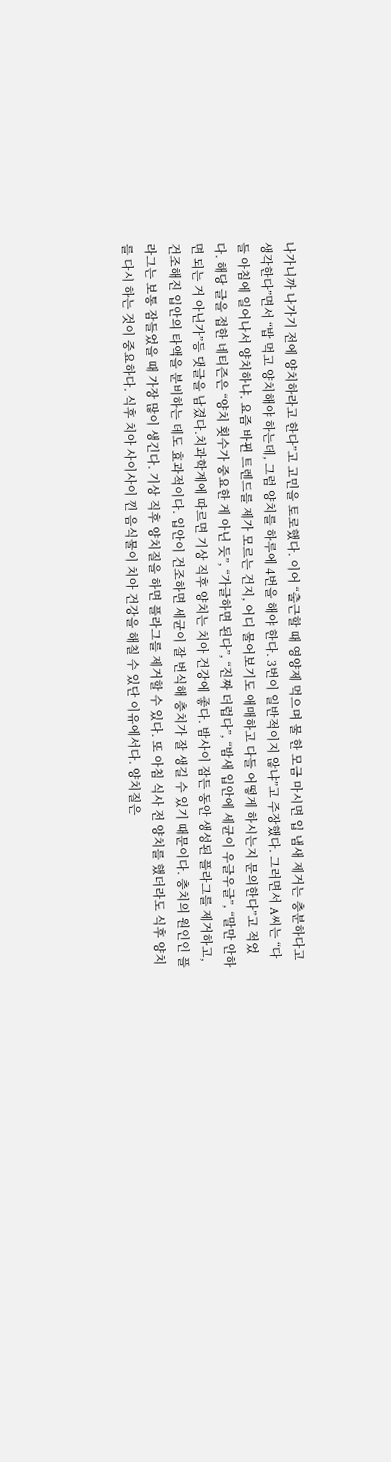나가니까 나가기 전에 양치하라고 한다”고 고민을 토로했다. 이어 “출근할 때 영양제 먹으며 물 한 모금 마시면 입 냄새 제거는 충분하다고 생각한다”면서 “밥 먹고 양치해야 하는데, 그럼 양치를 하루에 4번을 해야 한다. 3번이 일반적이지 않냐”고 주장했다. 그러면서 A씨는 “다들 아침에 일어나서 양치하냐. 요즘 바뀐 트렌드를 제가 모르는 건지, 어디 물어보기도 애매하고 다들 어떻게 하시는지 문의한다”고 적었다. 해당 글을 접한 네티즌은 “양치 횟수가 중요한 게 아닌 듯”, “가글하면 된다”, “진짜 더럽다”, “밤새 입안에 세균이 우글우글”, “말만 안하면 되는 거 아닌가”등 댓글을 남겼다.치과학계에 따르면 기상 직후 양치는 치아 건강에 좋다. 밤사이 잠든 동안 생성된 플라그를 제거하고, 건조해진 입안의 타액을 분비하는 데도 효과적이다. 입안이 건조하면 세균이 잘 번식해 충치가 잘 생길 수 있기 때문이다. 충치의 원인인 플라그는 보통 잠들었을 때 가장 많이 생긴다. 기상 직후 양치질을 하면 플라그를 제거할 수 있다. 또 아침 식사 전 양치를 했더라도 식후 양치를 다시 하는 것이 중요하다. 식후 치아 사이사이 낀 음식물이 치아 건강을 해칠 수 있단 이유에서다. 양치질은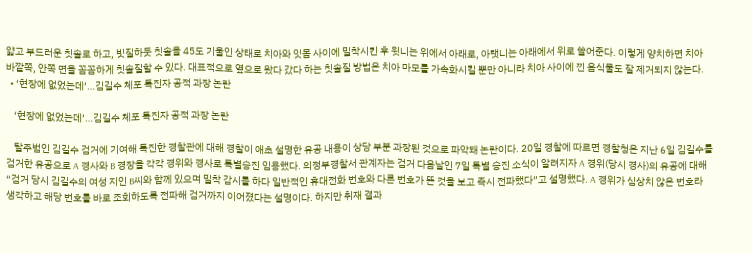얇고 부드러운 칫솔로 하고, 빗질하듯 칫솔을 45도 기울인 상태로 치아와 잇몸 사이에 밀착시킨 후 윗니는 위에서 아래로, 아랫니는 아래에서 위로 쓸어준다. 이렇게 양치하면 치아 바깥쪽, 안쪽 면을 꼼꼼하게 칫솔질할 수 있다. 대표적으로 옆으로 왔다 갔다 하는 칫솔질 방법은 치아 마모를 가속화시킬 뿐만 아니라 치아 사이에 낀 음식물도 잘 제거되지 않는다.
  • ‘현장에 없었는데’…김길수 체포 특진자 공적 과장 논란

    ‘현장에 없었는데’…김길수 체포 특진자 공적 과장 논란

    탈주범인 김길수 검거에 기여해 특진한 경찰관에 대해 경찰이 애초 설명한 유공 내용이 상당 부분 과장된 것으로 파악돼 논란이다. 20일 경찰에 따르면 경찰청은 지난 6일 김길수를 검거한 유공으로 A 경사와 B 경장을 각각 경위와 경사로 특별승진 임용했다. 의정부경찰서 관계자는 검거 다음날인 7일 특별 승진 소식이 알려지자 A 경위(당시 경사)의 유공에 대해 “검거 당시 김길수의 여성 지인 B씨와 함께 있으며 밀착 감시를 하다 일반적인 휴대전화 번호와 다른 번호가 뜬 것을 보고 즉시 전파했다”고 설명했다. A 경위가 심상치 않은 번호라 생각하고 해당 번호를 바로 조회하도록 전파해 검거까지 이어졌다는 설명이다. 하지만 취재 결과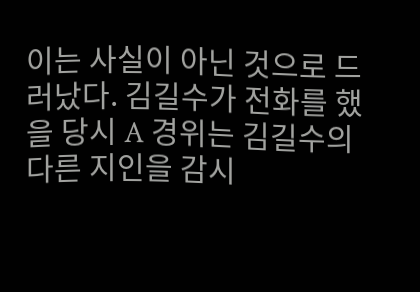이는 사실이 아닌 것으로 드러났다. 김길수가 전화를 했을 당시 A 경위는 김길수의 다른 지인을 감시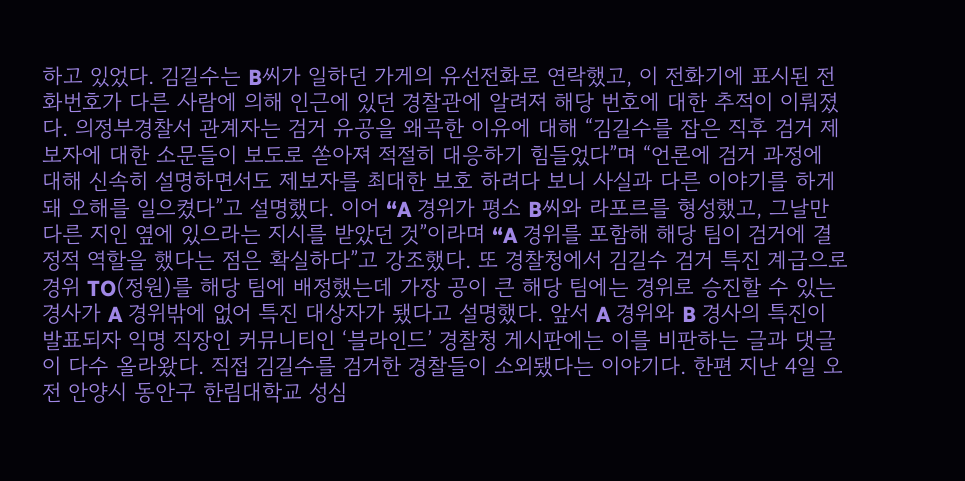하고 있었다. 김길수는 B씨가 일하던 가게의 유선전화로 연락했고, 이 전화기에 표시된 전화번호가 다른 사람에 의해 인근에 있던 경찰관에 알려져 해당 번호에 대한 추적이 이뤄졌다. 의정부경찰서 관계자는 검거 유공을 왜곡한 이유에 대해 “김길수를 잡은 직후 검거 제보자에 대한 소문들이 보도로 쏟아져 적절히 대응하기 힘들었다”며 “언론에 검거 과정에 대해 신속히 설명하면서도 제보자를 최대한 보호 하려다 보니 사실과 다른 이야기를 하게 돼 오해를 일으켰다”고 설명했다. 이어 “A 경위가 평소 B씨와 라포르를 형성했고, 그날만 다른 지인 옆에 있으라는 지시를 받았던 것”이라며 “A 경위를 포함해 해당 팀이 검거에 결정적 역할을 했다는 점은 확실하다”고 강조했다. 또 경찰청에서 김길수 검거 특진 계급으로 경위 TO(정원)를 해당 팀에 배정했는데 가장 공이 큰 해당 팀에는 경위로 승진할 수 있는 경사가 A 경위밖에 없어 특진 대상자가 됐다고 설명했다. 앞서 A 경위와 B 경사의 특진이 발표되자 익명 직장인 커뮤니티인 ‘블라인드’ 경찰청 게시판에는 이를 비판하는 글과 댓글이 다수 올라왔다. 직접 김길수를 검거한 경찰들이 소외됐다는 이야기다. 한편 지난 4일 오전 안양시 동안구 한림대학교 성심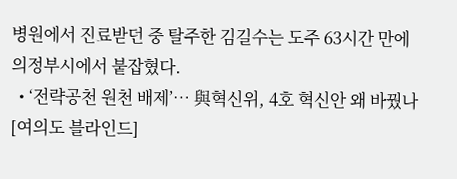병원에서 진료받던 중 탈주한 김길수는 도주 63시간 만에 의정부시에서 붙잡혔다.
  • ‘전략공천 원천 배제’… 與혁신위, 4호 혁신안 왜 바꿨나[여의도 블라인드]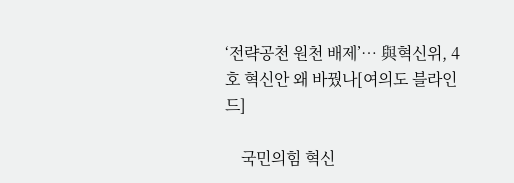‘전략공천 원천 배제’… 與혁신위, 4호 혁신안 왜 바꿨나[여의도 블라인드]

    국민의힘 혁신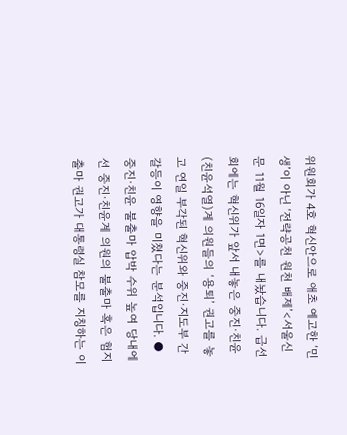위원회가 4호 혁신안으로 애초 예고한 ‘민생’이 아닌 ‘전략공천 원천 배제’<서울신문 11월 16일자 1면>를 내놨습니다. 급선회에는 혁신위가 앞서 내놓은 중진·친윤(친윤석열)계 의원들의 ‘용퇴’ 권고를 놓고 연일 부각된 혁신위와 중진·지도부 간 갈등이 영향을 미쳤다는 분석입니다. ●중진·친윤 불출마 압박 수위 높여 당내에선 중진·친윤계 의원의 불출마 혹은 험지 출마 권고가 대통령실 참모를 지칭하는 이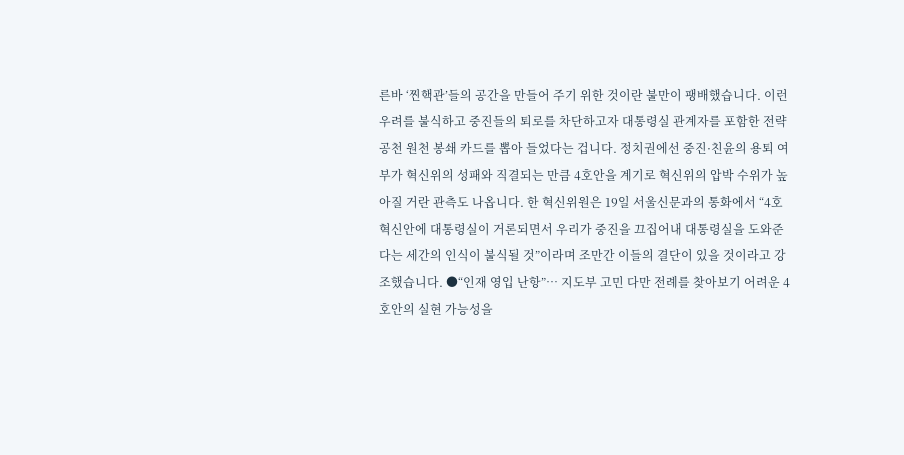른바 ‘찐핵관’들의 공간을 만들어 주기 위한 것이란 불만이 팽배했습니다. 이런 우려를 불식하고 중진들의 퇴로를 차단하고자 대통령실 관계자를 포함한 전략공천 원천 봉쇄 카드를 뽑아 들었다는 겁니다. 정치권에선 중진·친윤의 용퇴 여부가 혁신위의 성패와 직결되는 만큼 4호안을 계기로 혁신위의 압박 수위가 높아질 거란 관측도 나옵니다. 한 혁신위원은 19일 서울신문과의 통화에서 “4호 혁신안에 대통령실이 거론되면서 우리가 중진을 끄집어내 대통령실을 도와준다는 세간의 인식이 불식될 것”이라며 조만간 이들의 결단이 있을 것이라고 강조했습니다. ●“인재 영입 난항”… 지도부 고민 다만 전례를 찾아보기 어려운 4호안의 실현 가능성을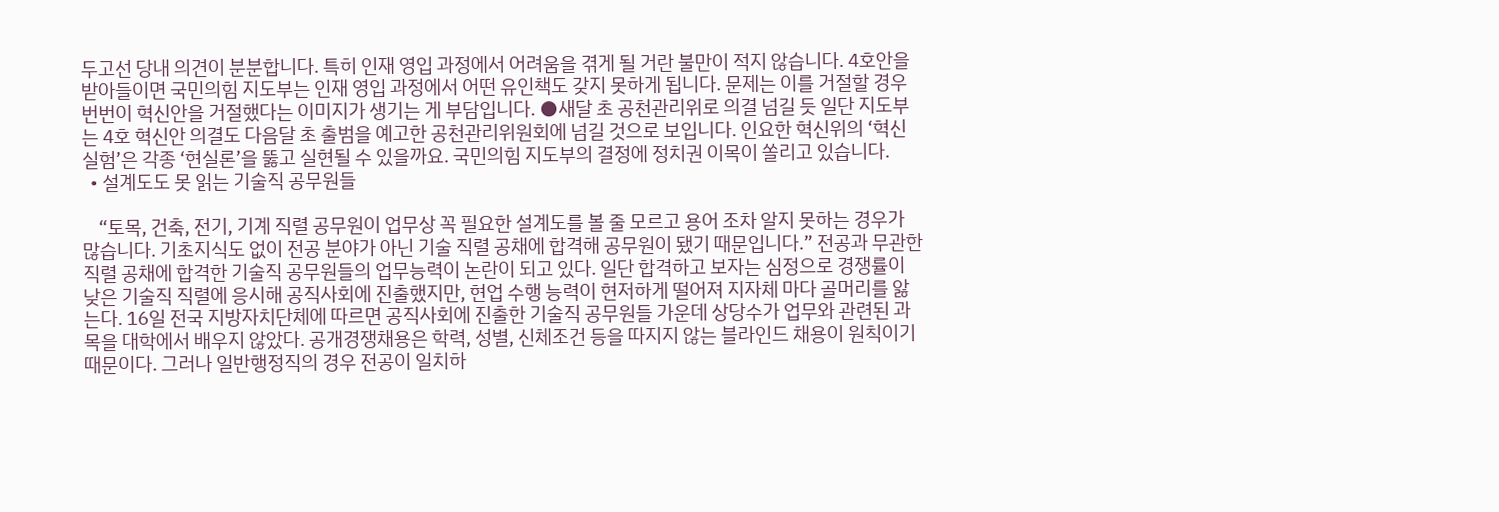두고선 당내 의견이 분분합니다. 특히 인재 영입 과정에서 어려움을 겪게 될 거란 불만이 적지 않습니다. 4호안을 받아들이면 국민의힘 지도부는 인재 영입 과정에서 어떤 유인책도 갖지 못하게 됩니다. 문제는 이를 거절할 경우 번번이 혁신안을 거절했다는 이미지가 생기는 게 부담입니다. ●새달 초 공천관리위로 의결 넘길 듯 일단 지도부는 4호 혁신안 의결도 다음달 초 출범을 예고한 공천관리위원회에 넘길 것으로 보입니다. 인요한 혁신위의 ‘혁신 실험’은 각종 ‘현실론’을 뚫고 실현될 수 있을까요. 국민의힘 지도부의 결정에 정치권 이목이 쏠리고 있습니다.
  • 설계도도 못 읽는 기술직 공무원들

    “토목, 건축, 전기, 기계 직렬 공무원이 업무상 꼭 필요한 설계도를 볼 줄 모르고 용어 조차 알지 못하는 경우가 많습니다. 기초지식도 없이 전공 분야가 아닌 기술 직렬 공채에 합격해 공무원이 됐기 때문입니다.” 전공과 무관한 직렬 공채에 합격한 기술직 공무원들의 업무능력이 논란이 되고 있다. 일단 합격하고 보자는 심정으로 경쟁률이 낮은 기술직 직렬에 응시해 공직사회에 진출했지만, 현업 수행 능력이 현저하게 떨어져 지자체 마다 골머리를 앓는다. 16일 전국 지방자치단체에 따르면 공직사회에 진출한 기술직 공무원들 가운데 상당수가 업무와 관련된 과목을 대학에서 배우지 않았다. 공개경쟁채용은 학력, 성별, 신체조건 등을 따지지 않는 블라인드 채용이 원칙이기 때문이다. 그러나 일반행정직의 경우 전공이 일치하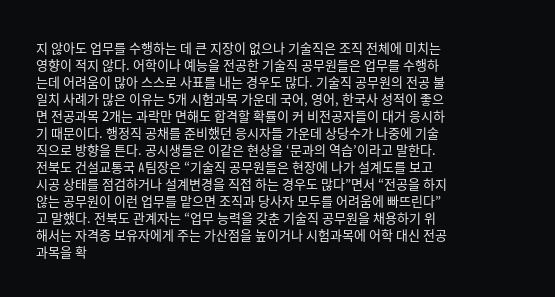지 않아도 업무를 수행하는 데 큰 지장이 없으나 기술직은 조직 전체에 미치는 영향이 적지 않다. 어학이나 예능을 전공한 기술직 공무원들은 업무를 수행하는데 어려움이 많아 스스로 사표를 내는 경우도 많다. 기술직 공무원의 전공 불일치 사례가 많은 이유는 5개 시험과목 가운데 국어, 영어, 한국사 성적이 좋으면 전공과목 2개는 과락만 면해도 합격할 확률이 커 비전공자들이 대거 응시하기 때문이다. 행정직 공채를 준비했던 응시자들 가운데 상당수가 나중에 기술직으로 방향을 튼다. 공시생들은 이같은 현상을 ‘문과의 역습’이라고 말한다. 전북도 건설교통국 A팀장은 “기술직 공무원들은 현장에 나가 설계도를 보고 시공 상태를 점검하거나 설계변경을 직접 하는 경우도 많다”면서 “전공을 하지 않는 공무원이 이런 업무를 맡으면 조직과 당사자 모두를 어려움에 빠뜨린다”고 말했다. 전북도 관계자는 “업무 능력을 갖춘 기술직 공무원을 채용하기 위해서는 자격증 보유자에게 주는 가산점을 높이거나 시험과목에 어학 대신 전공과목을 확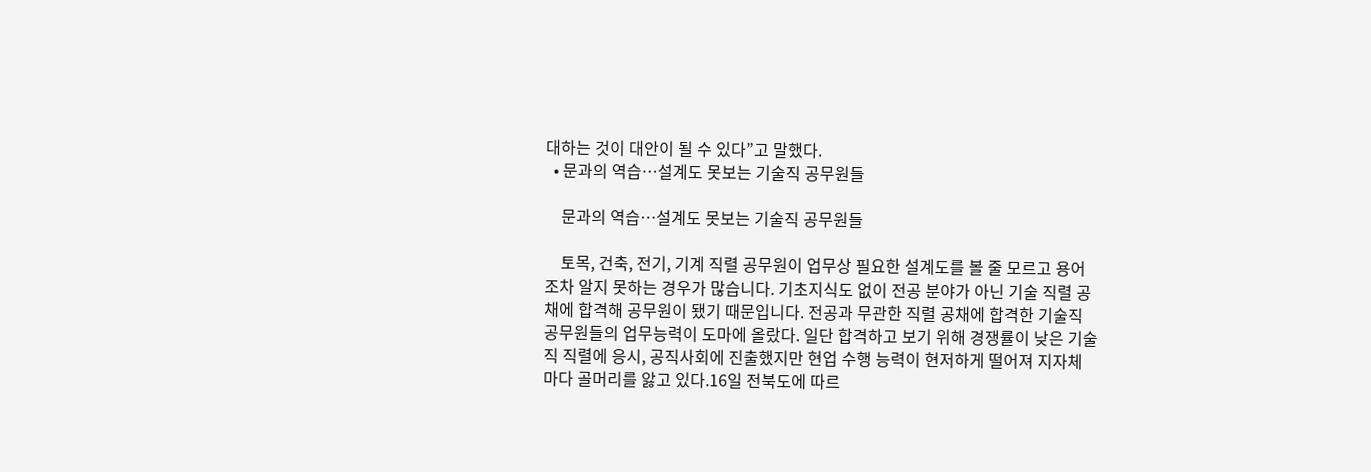대하는 것이 대안이 될 수 있다”고 말했다.
  • 문과의 역습…설계도 못보는 기술직 공무원들

    문과의 역습…설계도 못보는 기술직 공무원들

    토목, 건축, 전기, 기계 직렬 공무원이 업무상 필요한 설계도를 볼 줄 모르고 용어 조차 알지 못하는 경우가 많습니다. 기초지식도 없이 전공 분야가 아닌 기술 직렬 공채에 합격해 공무원이 됐기 때문입니다. 전공과 무관한 직렬 공채에 합격한 기술직 공무원들의 업무능력이 도마에 올랐다. 일단 합격하고 보기 위해 경쟁률이 낮은 기술직 직렬에 응시, 공직사회에 진출했지만 현업 수행 능력이 현저하게 떨어져 지자체 마다 골머리를 앓고 있다.16일 전북도에 따르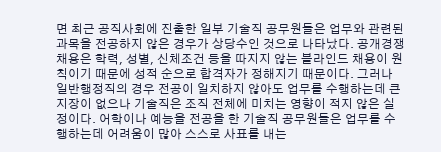면 최근 공직사회에 진출한 일부 기술직 공무원들은 업무와 관련된 과목을 전공하지 않은 경우가 상당수인 것으로 나타났다. 공개경쟁채용은 학력, 성별, 신체조건 등을 따지지 않는 블라인드 채용이 원칙이기 때문에 성적 순으로 합격자가 정해지기 때문이다. 그러나 일반행정직의 경우 전공이 일치하지 않아도 업무를 수행하는데 큰 지장이 없으나 기술직은 조직 전체에 미치는 영향이 적지 않은 실정이다. 어학이나 예능을 전공을 한 기술직 공무원들은 업무를 수행하는데 어려움이 많아 스스로 사표를 내는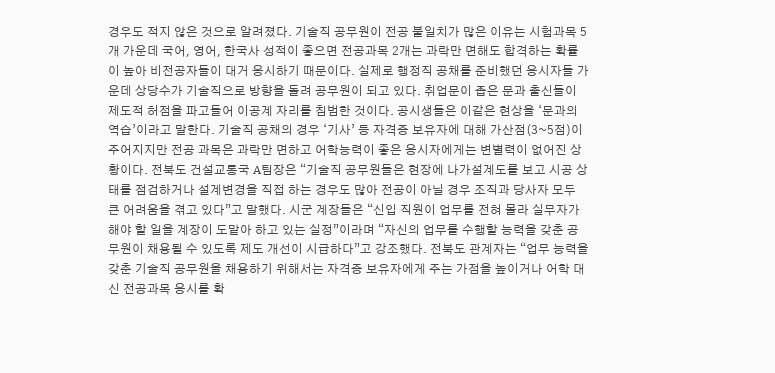경우도 적지 않은 것으로 알려졌다. 기술직 공무원이 전공 불일치가 많은 이유는 시험과목 5개 가운데 국어, 영어, 한국사 성적이 좋으면 전공과목 2개는 과락만 면해도 합격하는 확률이 높아 비전공자들이 대거 응시하기 때문이다. 실제로 행정직 공채를 준비했던 응시자들 가운데 상당수가 기술직으로 방향을 돌려 공무원이 되고 있다. 취업문이 좁은 문과 출신들이 제도적 허점을 파고들어 이공계 자리를 침범한 것이다. 공시생들은 이같은 현상을 ‘문과의 역습’이라고 말한다. 기술직 공채의 경우 ‘기사’ 등 자격증 보유자에 대해 가산점(3~5점)이 주어지지만 전공 과목은 과락만 면하고 어학능력이 좋은 응시자에게는 변별력이 없어진 상황이다. 전북도 건설교통국 A팀장은 “기술직 공무원들은 현장에 나가설계도를 보고 시공 상태를 점검하거나 설계변경을 직접 하는 경우도 많아 전공이 아닐 경우 조직과 당사자 모두 큰 어려움을 겪고 있다”고 말했다. 시군 계장들은 “신입 직원이 업무를 전혀 몰라 실무자가 해야 할 일을 계장이 도맡아 하고 있는 실정”이라며 “자신의 업무를 수행할 능력을 갖춘 공무원이 채용될 수 있도록 제도 개선이 시급하다”고 강조했다. 전북도 관계자는 “업무 능력을 갖춘 기술직 공무원을 채용하기 위해서는 자격증 보유자에게 주는 가점을 높이거나 어학 대신 전공과목 응시를 확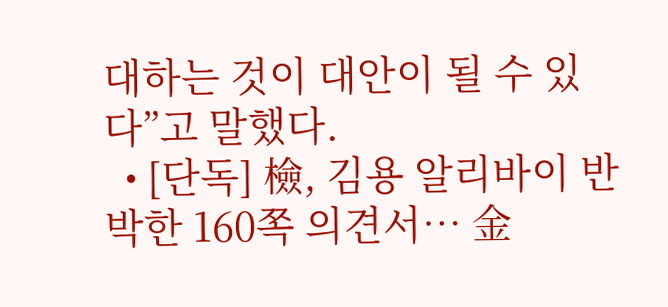대하는 것이 대안이 될 수 있다”고 말했다.
  • [단독] 檢, 김용 알리바이 반박한 160쪽 의견서… 金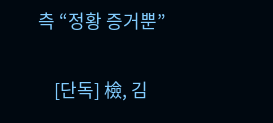측 “정황 증거뿐”

    [단독] 檢, 김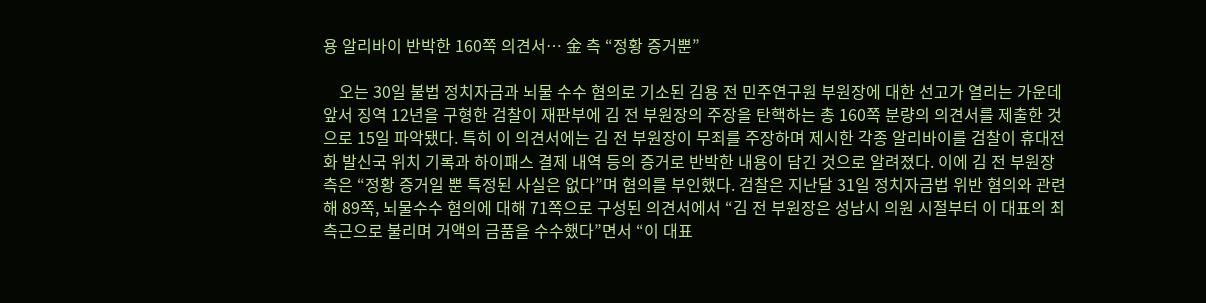용 알리바이 반박한 160쪽 의견서… 金 측 “정황 증거뿐”

    오는 30일 불법 정치자금과 뇌물 수수 혐의로 기소된 김용 전 민주연구원 부원장에 대한 선고가 열리는 가운데 앞서 징역 12년을 구형한 검찰이 재판부에 김 전 부원장의 주장을 탄핵하는 총 160쪽 분량의 의견서를 제출한 것으로 15일 파악됐다. 특히 이 의견서에는 김 전 부원장이 무죄를 주장하며 제시한 각종 알리바이를 검찰이 휴대전화 발신국 위치 기록과 하이패스 결제 내역 등의 증거로 반박한 내용이 담긴 것으로 알려졌다. 이에 김 전 부원장 측은 “정황 증거일 뿐 특정된 사실은 없다”며 혐의를 부인했다. 검찰은 지난달 31일 정치자금법 위반 혐의와 관련해 89쪽, 뇌물수수 혐의에 대해 71쪽으로 구성된 의견서에서 “김 전 부원장은 성남시 의원 시절부터 이 대표의 최측근으로 불리며 거액의 금품을 수수했다”면서 “이 대표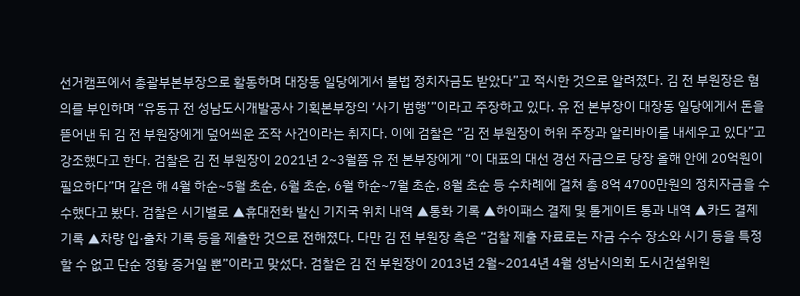선거캠프에서 총괄부본부장으로 활동하며 대장동 일당에게서 불법 정치자금도 받았다”고 적시한 것으로 알려졌다. 김 전 부원장은 혐의를 부인하며 “유동규 전 성남도시개발공사 기획본부장의 ‘사기 범행’”이라고 주장하고 있다. 유 전 본부장이 대장동 일당에게서 돈을 뜯어낸 뒤 김 전 부원장에게 덮어씌운 조작 사건이라는 취지다. 이에 검찰은 “김 전 부원장이 허위 주장과 알리바이를 내세우고 있다”고 강조했다고 한다. 검찰은 김 전 부원장이 2021년 2~3월쯤 유 전 본부장에게 “이 대표의 대선 경선 자금으로 당장 올해 안에 20억원이 필요하다”며 같은 해 4월 하순~5월 초순, 6월 초순, 6월 하순~7월 초순, 8월 초순 등 수차례에 걸쳐 총 8억 4700만원의 정치자금을 수수했다고 봤다. 검찰은 시기별로 ▲휴대전화 발신 기지국 위치 내역 ▲통화 기록 ▲하이패스 결제 및 톨게이트 통과 내역 ▲카드 결제 기록 ▲차량 입·출차 기록 등을 제출한 것으로 전해졌다. 다만 김 전 부원장 측은 “검찰 제출 자료로는 자금 수수 장소와 시기 등을 특정할 수 없고 단순 정황 증거일 뿐”이라고 맞섰다. 검찰은 김 전 부원장이 2013년 2월~2014년 4월 성남시의회 도시건설위원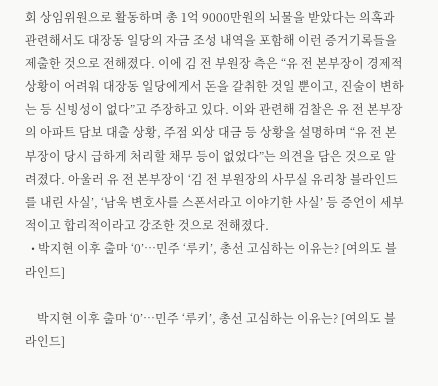회 상임위원으로 활동하며 총 1억 9000만원의 뇌물을 받았다는 의혹과 관련해서도 대장동 일당의 자금 조성 내역을 포함해 이런 증거기록들을 제출한 것으로 전해졌다. 이에 김 전 부원장 측은 “유 전 본부장이 경제적 상황이 어려워 대장동 일당에게서 돈을 갈취한 것일 뿐이고, 진술이 변하는 등 신빙성이 없다”고 주장하고 있다. 이와 관련해 검찰은 유 전 본부장의 아파트 담보 대출 상황, 주점 외상 대금 등 상황을 설명하며 “유 전 본부장이 당시 급하게 처리할 채무 등이 없었다”는 의견을 담은 것으로 알려졌다. 아울러 유 전 본부장이 ‘김 전 부원장의 사무실 유리창 블라인드를 내린 사실’, ‘남욱 변호사를 스폰서라고 이야기한 사실’ 등 증언이 세부적이고 합리적이라고 강조한 것으로 전해졌다.
  • 박지현 이후 출마 ‘0’…민주 ‘루키’, 총선 고심하는 이유는? [여의도 블라인드]

    박지현 이후 출마 ‘0’…민주 ‘루키’, 총선 고심하는 이유는? [여의도 블라인드]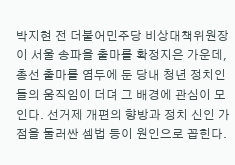박지현 전 더불어민주당 비상대책위원장이 서울 송파을 출마를 확정지은 가운데, 총선 출마를 염두에 둔 당내 청년 정치인들의 움직임이 더뎌 그 배경에 관심이 모인다. 선거제 개편의 향방과 정치 신인 가점을 둘러싼 셈법 등이 원인으로 꼽힌다.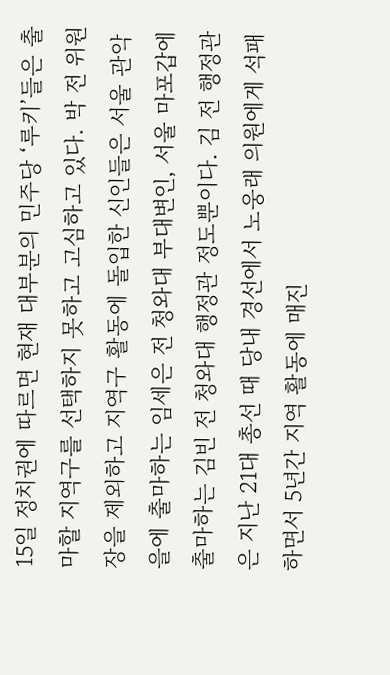15일 정치권에 따르면 현재 대부분의 민주당 ‘루키’들은 출마할 지역구를 선택하지 못하고 고심하고 있다. 박 전 위원장을 제외하고 지역구 활동에 돌입한 신인들은 서울 관악을에 출마하는 임세은 전 청와대 부대변인, 서울 마포갑에 출마하는 김빈 전 청와대 행정관 정도뿐이다. 김 전 행정관은 지난 21대 총선 때 당내 경선에서 노웅래 의원에게 석패하면서 5년간 지역 활동에 매진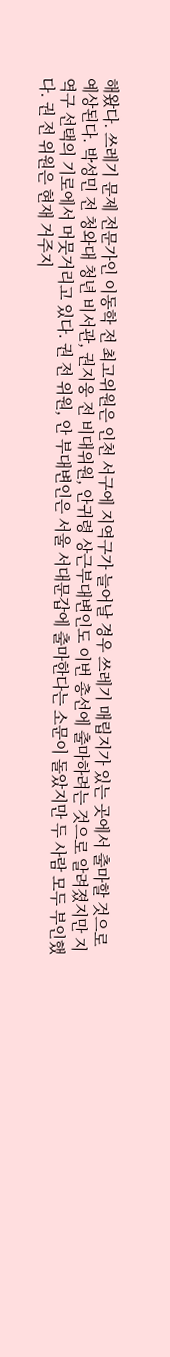해왔다. 쓰레기 문제 전문가인 이동학 전 최고위원은 인천 서구에 지역구가 늘어날 경우 쓰레기 매립지가 있는 곳에서 출마할 것으로 예상된다. 박성민 전 청와대 청년 비서관, 권지웅 전 비대위원, 안귀령 상근부대변인도 이번 총선에 출마하려는 것으로 알려졌지만 지역구 선택의 기로에서 머뭇거리고 있다. 권 전 위원, 안 부대변인은 서울 서대문갑에 출마한다는 소문이 돌았지만 두 사람 모두 부인했다. 권 전 위원은 현재 거주지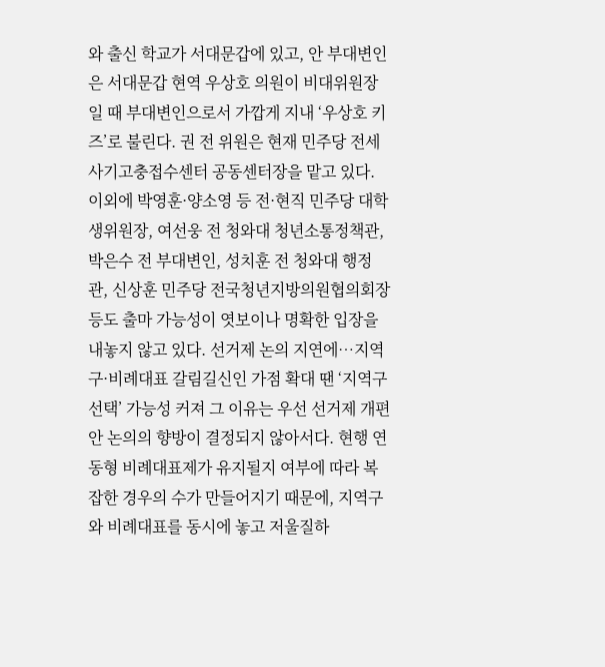와 출신 학교가 서대문갑에 있고, 안 부대변인은 서대문갑 현역 우상호 의원이 비대위원장일 때 부대변인으로서 가깝게 지내 ‘우상호 키즈’로 불린다. 권 전 위원은 현재 민주당 전세사기고충접수센터 공동센터장을 맡고 있다. 이외에 박영훈·양소영 등 전·현직 민주당 대학생위원장, 여선웅 전 청와대 청년소통정책관, 박은수 전 부대변인, 성치훈 전 청와대 행정관, 신상훈 민주당 전국청년지방의원협의회장 등도 출마 가능성이 엿보이나 명확한 입장을 내놓지 않고 있다. 선거제 논의 지연에…지역구·비례대표 갈림길신인 가점 확대 땐 ‘지역구 선택’ 가능성 커져 그 이유는 우선 선거제 개편안 논의의 향방이 결정되지 않아서다. 현행 연동형 비례대표제가 유지될지 여부에 따라 복잡한 경우의 수가 만들어지기 때문에, 지역구와 비례대표를 동시에 놓고 저울질하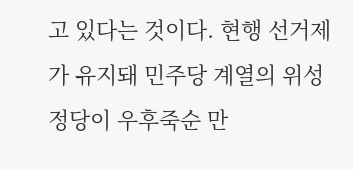고 있다는 것이다. 현행 선거제가 유지돼 민주당 계열의 위성정당이 우후죽순 만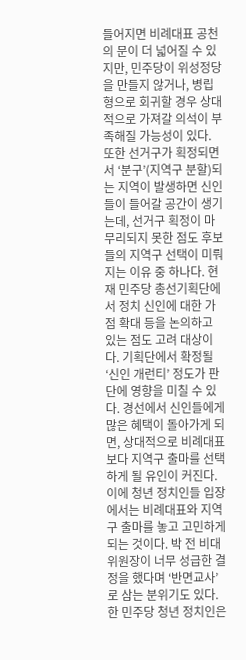들어지면 비례대표 공천의 문이 더 넓어질 수 있지만, 민주당이 위성정당을 만들지 않거나, 병립형으로 회귀할 경우 상대적으로 가져갈 의석이 부족해질 가능성이 있다. 또한 선거구가 획정되면서 ‘분구’(지역구 분할)되는 지역이 발생하면 신인들이 들어갈 공간이 생기는데, 선거구 획정이 마무리되지 못한 점도 후보들의 지역구 선택이 미뤄지는 이유 중 하나다. 현재 민주당 총선기획단에서 정치 신인에 대한 가점 확대 등을 논의하고 있는 점도 고려 대상이다. 기획단에서 확정될 ‘신인 개런티’ 정도가 판단에 영향을 미칠 수 있다. 경선에서 신인들에게 많은 혜택이 돌아가게 되면, 상대적으로 비례대표보다 지역구 출마를 선택하게 될 유인이 커진다. 이에 청년 정치인들 입장에서는 비례대표와 지역구 출마를 놓고 고민하게 되는 것이다. 박 전 비대위원장이 너무 성급한 결정을 했다며 ‘반면교사’로 삼는 분위기도 있다. 한 민주당 청년 정치인은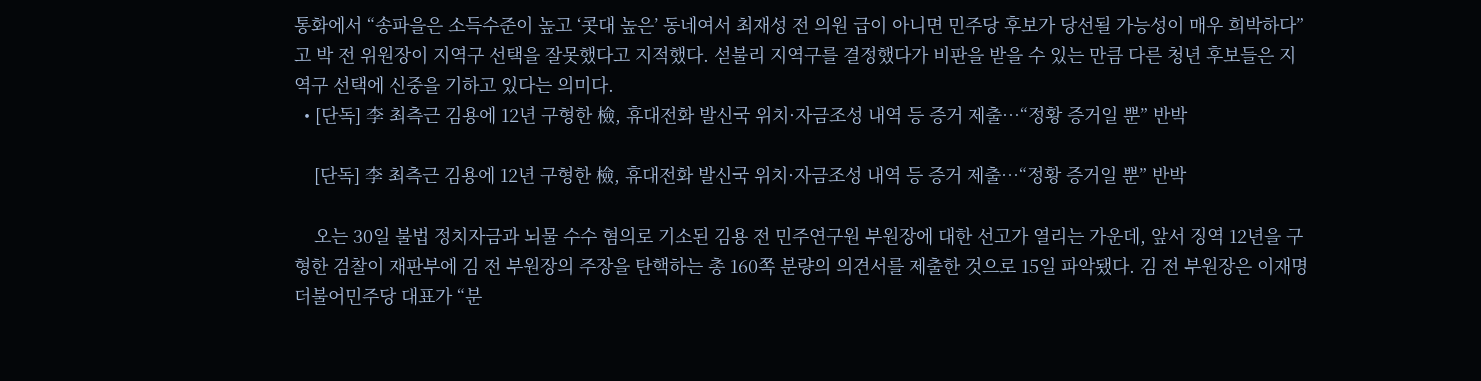통화에서 “송파을은 소득수준이 높고 ‘콧대 높은’ 동네여서 최재성 전 의원 급이 아니면 민주당 후보가 당선될 가능성이 매우 희박하다”고 박 전 위원장이 지역구 선택을 잘못했다고 지적했다. 섣불리 지역구를 결정했다가 비판을 받을 수 있는 만큼 다른 청년 후보들은 지역구 선택에 신중을 기하고 있다는 의미다.
  • [단독] 李 최측근 김용에 12년 구형한 檢, 휴대전화 발신국 위치·자금조성 내역 등 증거 제출…“정황 증거일 뿐” 반박

    [단독] 李 최측근 김용에 12년 구형한 檢, 휴대전화 발신국 위치·자금조성 내역 등 증거 제출…“정황 증거일 뿐” 반박

    오는 30일 불법 정치자금과 뇌물 수수 혐의로 기소된 김용 전 민주연구원 부원장에 대한 선고가 열리는 가운데, 앞서 징역 12년을 구형한 검찰이 재판부에 김 전 부원장의 주장을 탄핵하는 총 160쪽 분량의 의견서를 제출한 것으로 15일 파악됐다. 김 전 부원장은 이재명 더불어민주당 대표가 “분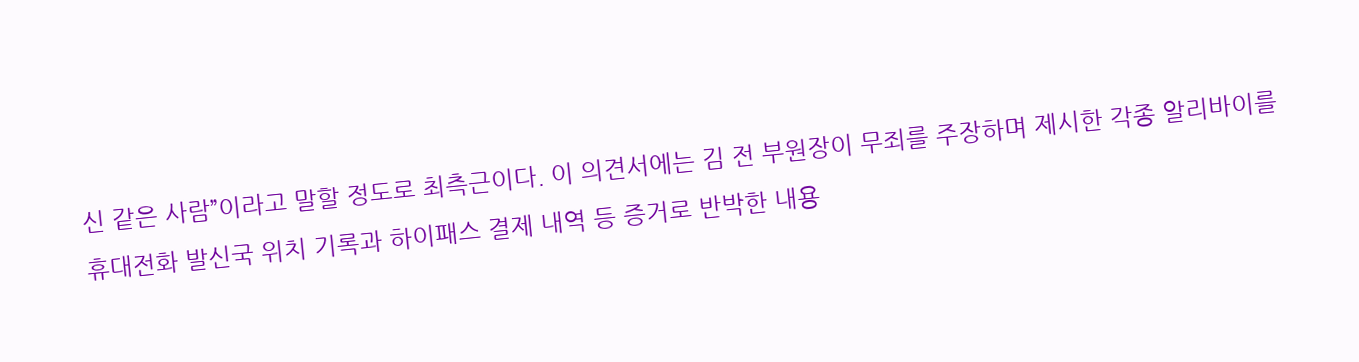신 같은 사람”이라고 말할 정도로 최측근이다. 이 의견서에는 김 전 부원장이 무죄를 주장하며 제시한 각종 알리바이를 휴대전화 발신국 위치 기록과 하이패스 결제 내역 등 증거로 반박한 내용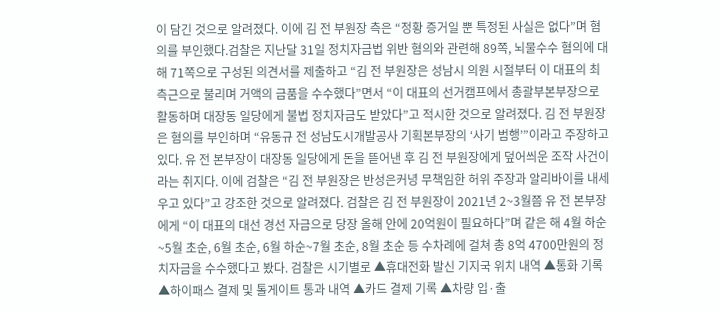이 담긴 것으로 알려졌다. 이에 김 전 부원장 측은 “정황 증거일 뿐 특정된 사실은 없다”며 혐의를 부인했다.검찰은 지난달 31일 정치자금법 위반 혐의와 관련해 89쪽, 뇌물수수 혐의에 대해 71쪽으로 구성된 의견서를 제출하고 “김 전 부원장은 성남시 의원 시절부터 이 대표의 최측근으로 불리며 거액의 금품을 수수했다”면서 “이 대표의 선거캠프에서 총괄부본부장으로 활동하며 대장동 일당에게 불법 정치자금도 받았다”고 적시한 것으로 알려졌다. 김 전 부원장은 혐의를 부인하며 “유동규 전 성남도시개발공사 기획본부장의 ‘사기 범행’”이라고 주장하고 있다. 유 전 본부장이 대장동 일당에게 돈을 뜯어낸 후 김 전 부원장에게 덮어씌운 조작 사건이라는 취지다. 이에 검찰은 “김 전 부원장은 반성은커녕 무책임한 허위 주장과 알리바이를 내세우고 있다”고 강조한 것으로 알려졌다. 검찰은 김 전 부원장이 2021년 2~3월쯤 유 전 본부장에게 “이 대표의 대선 경선 자금으로 당장 올해 안에 20억원이 필요하다”며 같은 해 4월 하순~5월 초순, 6월 초순, 6월 하순~7월 초순, 8월 초순 등 수차례에 걸쳐 총 8억 4700만원의 정치자금을 수수했다고 봤다. 검찰은 시기별로 ▲휴대전화 발신 기지국 위치 내역 ▲통화 기록 ▲하이패스 결제 및 톨게이트 통과 내역 ▲카드 결제 기록 ▲차량 입·출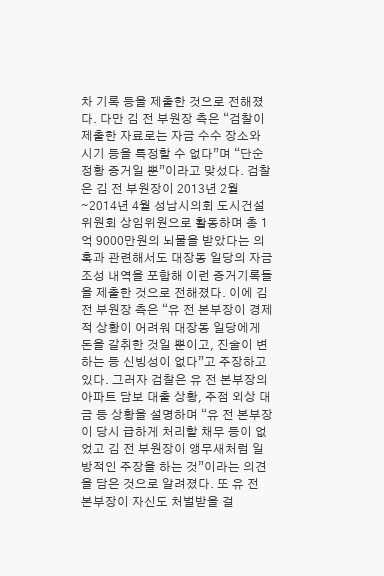차 기록 등을 제출한 것으로 전해졌다. 다만 김 전 부원장 측은 “검찰이 제출한 자료로는 자금 수수 장소와 시기 등을 특정할 수 없다”며 “단순 정황 증거일 뿐”이라고 맞섰다. 검찰은 김 전 부원장이 2013년 2월∼2014년 4월 성남시의회 도시건설위원회 상임위원으로 활동하며 총 1억 9000만원의 뇌물을 받았다는 의혹과 관련해서도 대장동 일당의 자금 조성 내역을 포함해 이런 증거기록들을 제출한 것으로 전해졌다. 이에 김 전 부원장 측은 “유 전 본부장이 경제적 상황이 어려워 대장동 일당에게 돈을 갈취한 것일 뿐이고, 진술이 변하는 등 신빙성이 없다”고 주장하고 있다. 그러자 검찰은 유 전 본부장의 아파트 담보 대출 상황, 주점 외상 대금 등 상황을 설명하며 “유 전 본부장이 당시 급하게 처리할 채무 등이 없었고 김 전 부원장이 앵무새처럼 일방적인 주장을 하는 것”이라는 의견을 담은 것으로 알려졌다. 또 유 전 본부장이 자신도 처벌받을 걸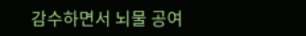감수하면서 뇌물 공여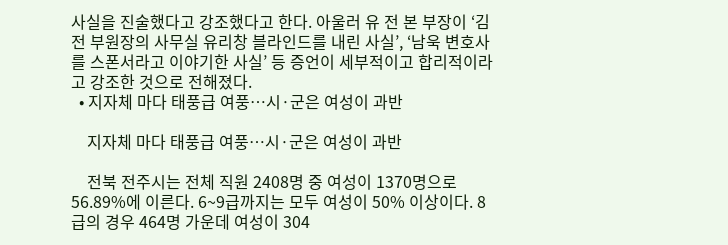사실을 진술했다고 강조했다고 한다. 아울러 유 전 본 부장이 ‘김 전 부원장의 사무실 유리창 블라인드를 내린 사실’, ‘남욱 변호사를 스폰서라고 이야기한 사실’ 등 증언이 세부적이고 합리적이라고 강조한 것으로 전해졌다.
  • 지자체 마다 태풍급 여풍…시·군은 여성이 과반

    지자체 마다 태풍급 여풍…시·군은 여성이 과반

    전북 전주시는 전체 직원 2408명 중 여성이 1370명으로 56.89%에 이른다. 6~9급까지는 모두 여성이 50% 이상이다. 8급의 경우 464명 가운데 여성이 304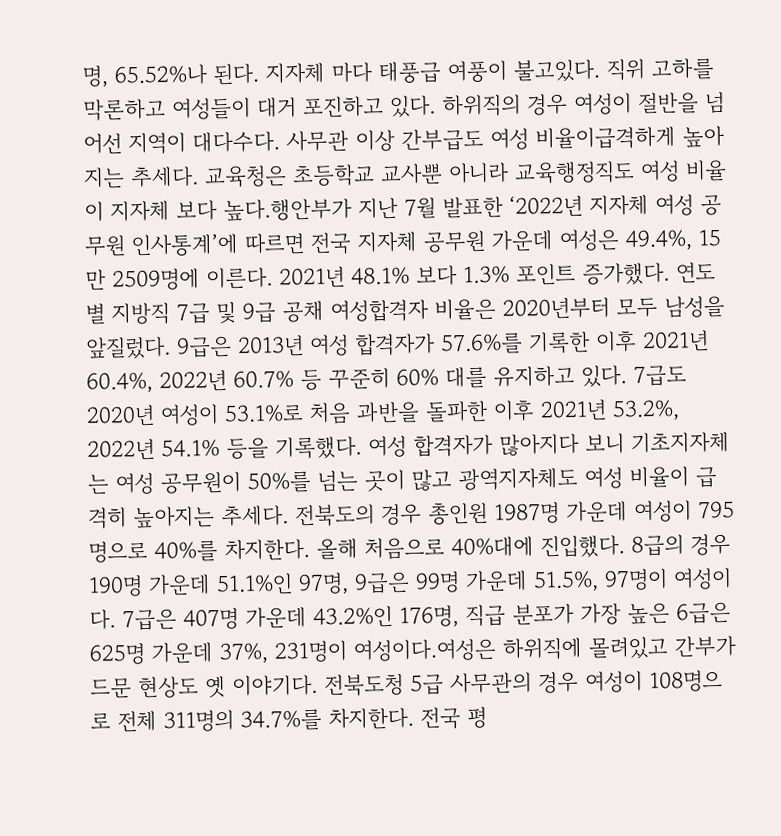명, 65.52%나 된다. 지자체 마다 태풍급 여풍이 불고있다. 직위 고하를 막론하고 여성들이 대거 포진하고 있다. 하위직의 경우 여성이 절반을 넘어선 지역이 대다수다. 사무관 이상 간부급도 여성 비율이급격하게 높아지는 추세다. 교육청은 초등학교 교사뿐 아니라 교육행정직도 여성 비율이 지자체 보다 높다.행안부가 지난 7월 발표한 ‘2022년 지자체 여성 공무원 인사통계’에 따르면 전국 지자체 공무원 가운데 여성은 49.4%, 15만 2509명에 이른다. 2021년 48.1% 보다 1.3% 포인트 증가했다. 연도별 지방직 7급 및 9급 공채 여성합격자 비율은 2020년부터 모두 남성을 앞질렀다. 9급은 2013년 여성 합격자가 57.6%를 기록한 이후 2021년 60.4%, 2022년 60.7% 등 꾸준히 60% 대를 유지하고 있다. 7급도 2020년 여성이 53.1%로 처음 과반을 돌파한 이후 2021년 53.2%, 2022년 54.1% 등을 기록했다. 여성 합격자가 많아지다 보니 기초지자체는 여성 공무원이 50%를 넘는 곳이 많고 광역지자체도 여성 비율이 급격히 높아지는 추세다. 전북도의 경우 총인원 1987명 가운데 여성이 795명으로 40%를 차지한다. 올해 처음으로 40%대에 진입했다. 8급의 경우 190명 가운데 51.1%인 97명, 9급은 99명 가운데 51.5%, 97명이 여성이다. 7급은 407명 가운데 43.2%인 176명, 직급 분포가 가장 높은 6급은 625명 가운데 37%, 231명이 여성이다.여성은 하위직에 몰려있고 간부가 드문 현상도 옛 이야기다. 전북도청 5급 사무관의 경우 여성이 108명으로 전체 311명의 34.7%를 차지한다. 전국 평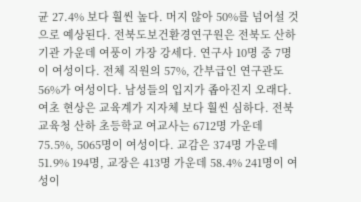균 27.4% 보다 훨씬 높다. 머지 않아 50%를 넘어설 것으로 예상된다. 전북도보건환경연구원은 전북도 산하기관 가운데 여풍이 가장 강세다. 연구사 10명 중 7명이 여성이다. 전체 직원의 57%, 간부급인 연구관도 56%가 여성이다. 남성들의 입지가 좁아진지 오래다. 여초 현상은 교육계가 지자체 보다 훨씬 심하다. 전북교육청 산하 초등학교 여교사는 6712명 가운데 75.5%, 5065명이 여성이다. 교감은 374명 가운데 51.9% 194명, 교장은 413명 가운데 58.4% 241명이 여성이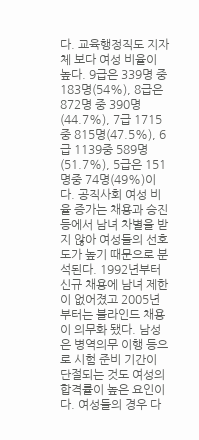다. 교육행정직도 지자체 보다 여성 비율이 높다. 9급은 339명 중 183명(54%), 8급은 872명 중 390명(44.7%), 7급 1715중 815명(47.5%), 6급 1139중 589명(51.7%), 5급은 151명중 74명(49%)이다. 공직사회 여성 비율 증가는 채용과 승진 등에서 남녀 차별을 받지 않아 여성들의 선호도가 높기 때문으로 분석된다. 1992년부터 신규 채용에 남녀 제한이 없어졌고 2005년부터는 블라인드 채용이 의무화 됐다. 남성은 병역의무 이행 등으로 시험 준비 기간이 단절되는 것도 여성의 합격률이 높은 요인이다. 여성들의 경우 다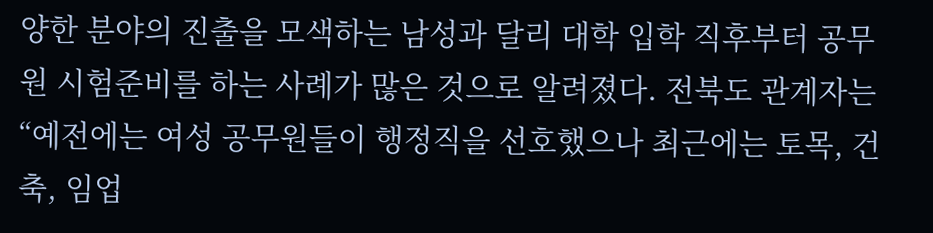양한 분야의 진출을 모색하는 남성과 달리 대학 입학 직후부터 공무원 시험준비를 하는 사례가 많은 것으로 알려졌다. 전북도 관계자는 “예전에는 여성 공무원들이 행정직을 선호했으나 최근에는 토목, 건축, 임업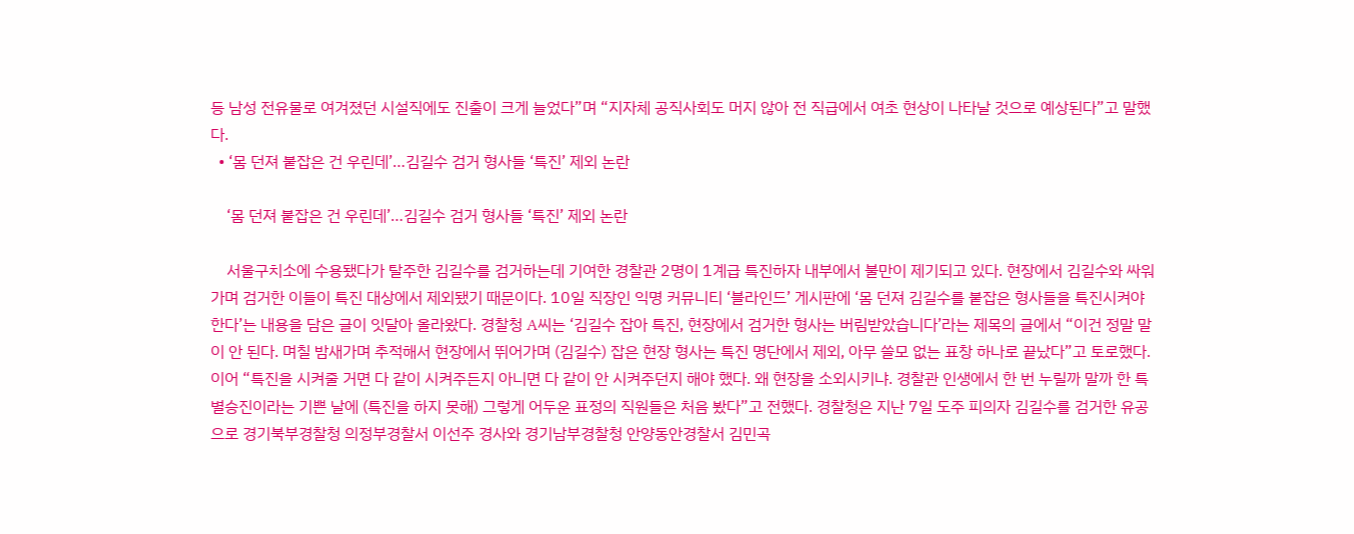등 남성 전유물로 여겨졌던 시설직에도 진출이 크게 늘었다”며 “지자체 공직사회도 머지 않아 전 직급에서 여초 현상이 나타날 것으로 예상된다”고 말했다.
  • ‘몸 던져 붙잡은 건 우린데’…김길수 검거 형사들 ‘특진’ 제외 논란

    ‘몸 던져 붙잡은 건 우린데’…김길수 검거 형사들 ‘특진’ 제외 논란

    서울구치소에 수용됐다가 탈주한 김길수를 검거하는데 기여한 경찰관 2명이 1계급 특진하자 내부에서 불만이 제기되고 있다. 현장에서 김길수와 싸워가며 검거한 이들이 특진 대상에서 제외됐기 때문이다. 10일 직장인 익명 커뮤니티 ‘블라인드’ 게시판에 ‘몸 던져 김길수를 붙잡은 형사들을 특진시켜야 한다’는 내용을 담은 글이 잇달아 올라왔다. 경찰청 A씨는 ‘김길수 잡아 특진, 현장에서 검거한 형사는 버림받았습니다’라는 제목의 글에서 “이건 정말 말이 안 된다. 며칠 밤새가며 추적해서 현장에서 뛰어가며 (김길수) 잡은 현장 형사는 특진 명단에서 제외, 아무 쓸모 없는 표창 하나로 끝났다”고 토로했다. 이어 “특진을 시켜줄 거면 다 같이 시켜주든지 아니면 다 같이 안 시켜주던지 해야 했다. 왜 현장을 소외시키냐. 경찰관 인생에서 한 번 누릴까 말까 한 특별승진이라는 기쁜 날에 (특진을 하지 못해) 그렇게 어두운 표정의 직원들은 처음 봤다”고 전했다. 경찰청은 지난 7일 도주 피의자 김길수를 검거한 유공으로 경기북부경찰청 의정부경찰서 이선주 경사와 경기남부경찰청 안양동안경찰서 김민곡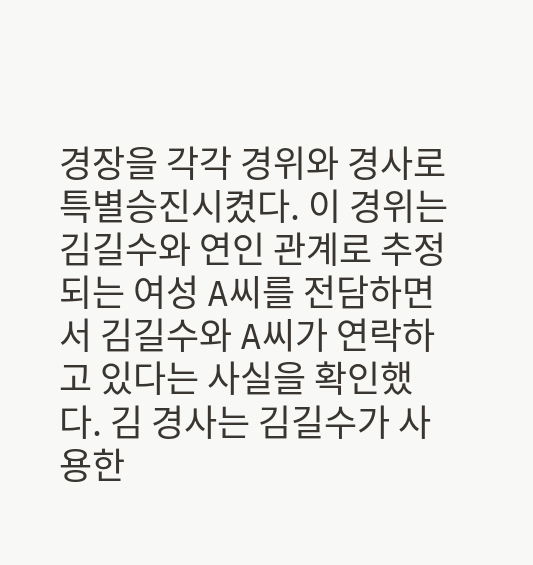경장을 각각 경위와 경사로 특별승진시켰다. 이 경위는 김길수와 연인 관계로 추정되는 여성 A씨를 전담하면서 김길수와 A씨가 연락하고 있다는 사실을 확인했다. 김 경사는 김길수가 사용한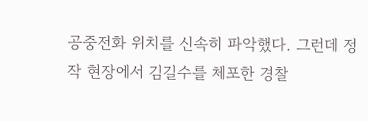공중전화 위치를 신속히 파악했다. 그런데 정작 현장에서 김길수를 체포한 경찰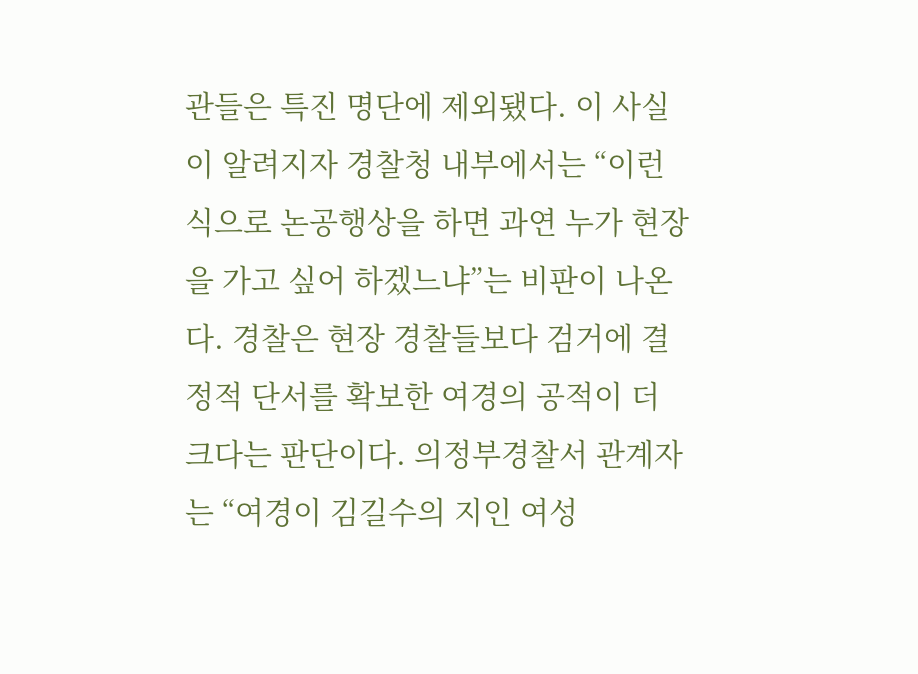관들은 특진 명단에 제외됐다. 이 사실이 알려지자 경찰청 내부에서는 “이런 식으로 논공행상을 하면 과연 누가 현장을 가고 싶어 하겠느냐”는 비판이 나온다. 경찰은 현장 경찰들보다 검거에 결정적 단서를 확보한 여경의 공적이 더 크다는 판단이다. 의정부경찰서 관계자는 “여경이 김길수의 지인 여성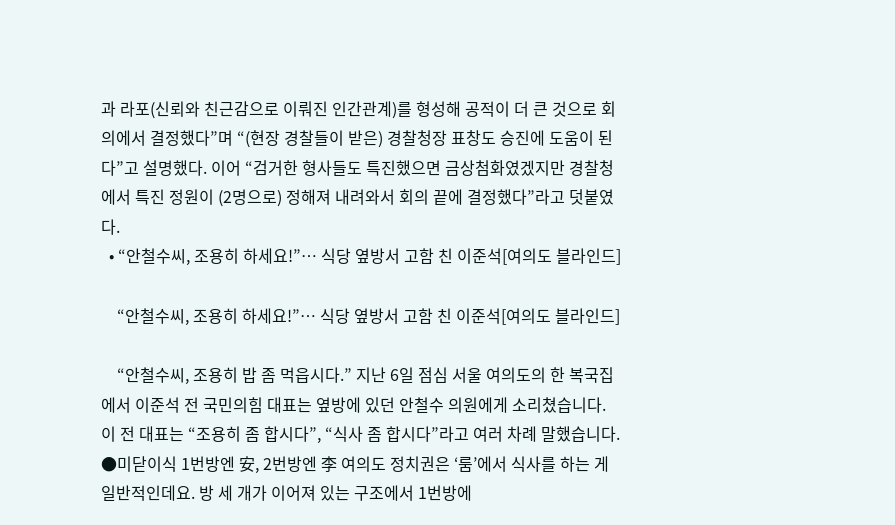과 라포(신뢰와 친근감으로 이뤄진 인간관계)를 형성해 공적이 더 큰 것으로 회의에서 결정했다”며 “(현장 경찰들이 받은) 경찰청장 표창도 승진에 도움이 된다”고 설명했다. 이어 “검거한 형사들도 특진했으면 금상첨화였겠지만 경찰청에서 특진 정원이 (2명으로) 정해져 내려와서 회의 끝에 결정했다”라고 덧붙였다.
  • “안철수씨, 조용히 하세요!”… 식당 옆방서 고함 친 이준석[여의도 블라인드]

    “안철수씨, 조용히 하세요!”… 식당 옆방서 고함 친 이준석[여의도 블라인드]

    “안철수씨, 조용히 밥 좀 먹읍시다.” 지난 6일 점심 서울 여의도의 한 복국집에서 이준석 전 국민의힘 대표는 옆방에 있던 안철수 의원에게 소리쳤습니다. 이 전 대표는 “조용히 좀 합시다”, “식사 좀 합시다”라고 여러 차례 말했습니다. ●미닫이식 1번방엔 安, 2번방엔 李 여의도 정치권은 ‘룸’에서 식사를 하는 게 일반적인데요. 방 세 개가 이어져 있는 구조에서 1번방에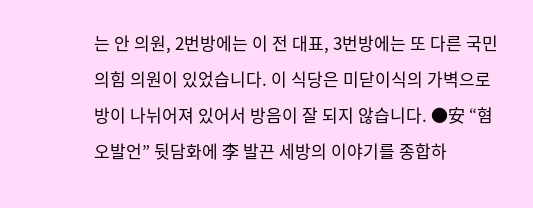는 안 의원, 2번방에는 이 전 대표, 3번방에는 또 다른 국민의힘 의원이 있었습니다. 이 식당은 미닫이식의 가벽으로 방이 나뉘어져 있어서 방음이 잘 되지 않습니다. ●安 “혐오발언” 뒷담화에 李 발끈 세방의 이야기를 종합하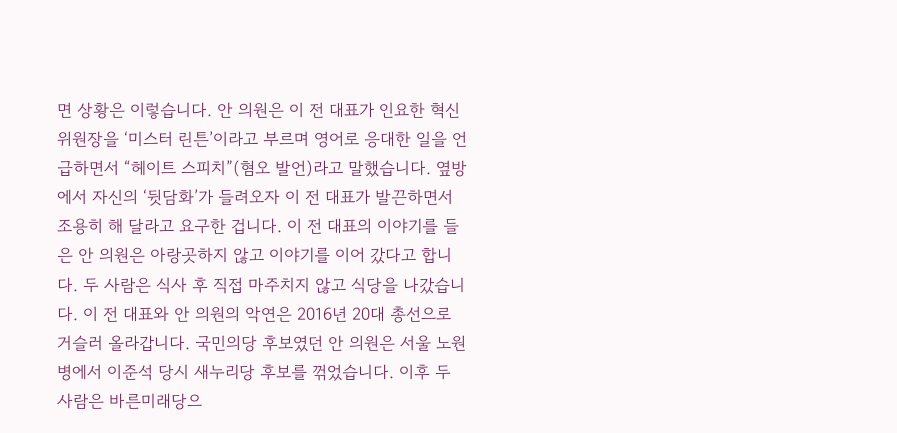면 상황은 이렇습니다. 안 의원은 이 전 대표가 인요한 혁신위원장을 ‘미스터 린튼’이라고 부르며 영어로 응대한 일을 언급하면서 “헤이트 스피치”(혐오 발언)라고 말했습니다. 옆방에서 자신의 ‘뒷담화’가 들려오자 이 전 대표가 발끈하면서 조용히 해 달라고 요구한 겁니다. 이 전 대표의 이야기를 들은 안 의원은 아랑곳하지 않고 이야기를 이어 갔다고 합니다. 두 사람은 식사 후 직접 마주치지 않고 식당을 나갔습니다. 이 전 대표와 안 의원의 악연은 2016년 20대 총선으로 거슬러 올라갑니다. 국민의당 후보였던 안 의원은 서울 노원병에서 이준석 당시 새누리당 후보를 꺾었습니다. 이후 두 사람은 바른미래당으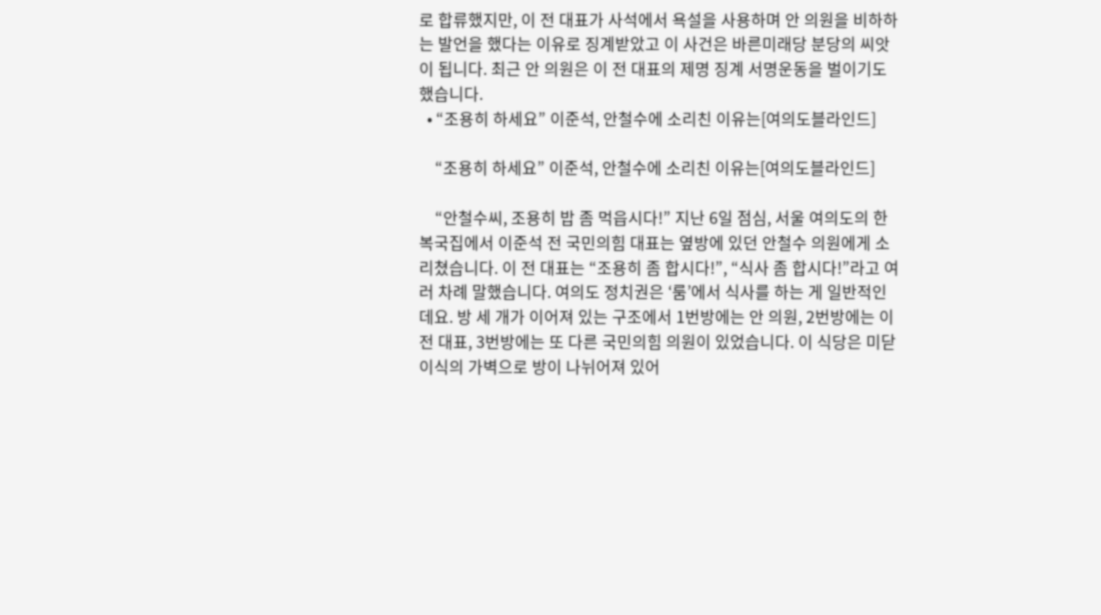로 합류했지만, 이 전 대표가 사석에서 욕설을 사용하며 안 의원을 비하하는 발언을 했다는 이유로 징계받았고 이 사건은 바른미래당 분당의 씨앗이 됩니다. 최근 안 의원은 이 전 대표의 제명 징계 서명운동을 벌이기도 했습니다.
  • “조용히 하세요” 이준석, 안철수에 소리친 이유는[여의도블라인드]

    “조용히 하세요” 이준석, 안철수에 소리친 이유는[여의도블라인드]

    “안철수씨, 조용히 밥 좀 먹읍시다!” 지난 6일 점심, 서울 여의도의 한 복국집에서 이준석 전 국민의힘 대표는 옆방에 있던 안철수 의원에게 소리쳤습니다. 이 전 대표는 “조용히 좀 합시다!”, “식사 좀 합시다!”라고 여러 차례 말했습니다. 여의도 정치권은 ‘룸’에서 식사를 하는 게 일반적인데요. 방 세 개가 이어져 있는 구조에서 1번방에는 안 의원, 2번방에는 이 전 대표, 3번방에는 또 다른 국민의힘 의원이 있었습니다. 이 식당은 미닫이식의 가벽으로 방이 나뉘어져 있어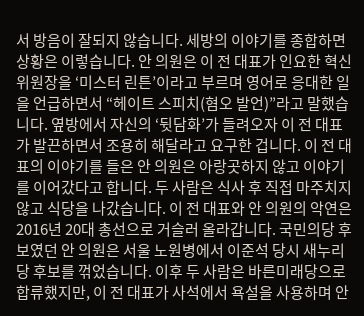서 방음이 잘되지 않습니다. 세방의 이야기를 종합하면 상황은 이렇습니다. 안 의원은 이 전 대표가 인요한 혁신위원장을 ‘미스터 린튼’이라고 부르며 영어로 응대한 일을 언급하면서 “헤이트 스피치(혐오 발언)”라고 말했습니다. 옆방에서 자신의 ‘뒷담화’가 들려오자 이 전 대표가 발끈하면서 조용히 해달라고 요구한 겁니다. 이 전 대표의 이야기를 들은 안 의원은 아랑곳하지 않고 이야기를 이어갔다고 합니다. 두 사람은 식사 후 직접 마주치지 않고 식당을 나갔습니다. 이 전 대표와 안 의원의 악연은 2016년 20대 총선으로 거슬러 올라갑니다. 국민의당 후보였던 안 의원은 서울 노원병에서 이준석 당시 새누리당 후보를 꺾었습니다. 이후 두 사람은 바른미래당으로 합류했지만, 이 전 대표가 사석에서 욕설을 사용하며 안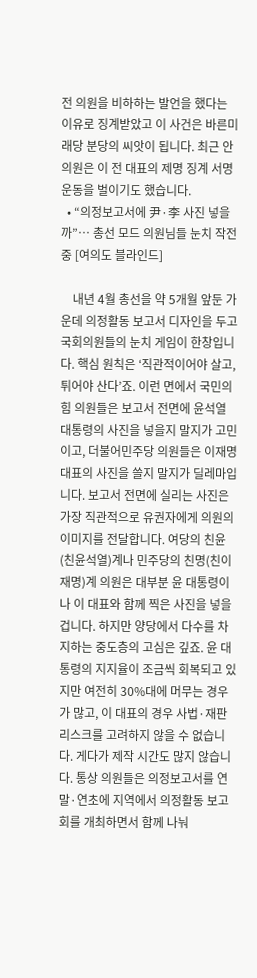전 의원을 비하하는 발언을 했다는 이유로 징계받았고 이 사건은 바른미래당 분당의 씨앗이 됩니다. 최근 안 의원은 이 전 대표의 제명 징계 서명운동을 벌이기도 했습니다.
  • “의정보고서에 尹·李 사진 넣을까”… 총선 모드 의원님들 눈치 작전 중 [여의도 블라인드]

    내년 4월 총선을 약 5개월 앞둔 가운데 의정활동 보고서 디자인을 두고 국회의원들의 눈치 게임이 한창입니다. 핵심 원칙은 ‘직관적이어야 살고, 튀어야 산다’죠. 이런 면에서 국민의힘 의원들은 보고서 전면에 윤석열 대통령의 사진을 넣을지 말지가 고민이고, 더불어민주당 의원들은 이재명 대표의 사진을 쓸지 말지가 딜레마입니다. 보고서 전면에 실리는 사진은 가장 직관적으로 유권자에게 의원의 이미지를 전달합니다. 여당의 친윤(친윤석열)계나 민주당의 친명(친이재명)계 의원은 대부분 윤 대통령이나 이 대표와 함께 찍은 사진을 넣을 겁니다. 하지만 양당에서 다수를 차지하는 중도층의 고심은 깊죠. 윤 대통령의 지지율이 조금씩 회복되고 있지만 여전히 30%대에 머무는 경우가 많고, 이 대표의 경우 사법·재판 리스크를 고려하지 않을 수 없습니다. 게다가 제작 시간도 많지 않습니다. 통상 의원들은 의정보고서를 연말·연초에 지역에서 의정활동 보고회를 개최하면서 함께 나눠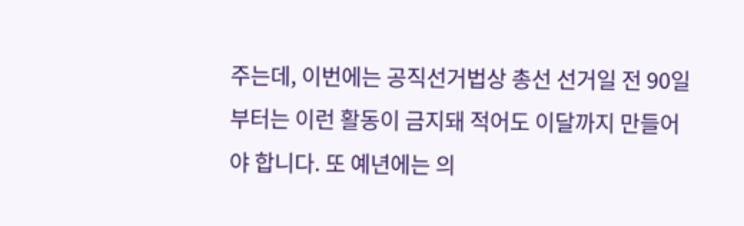주는데, 이번에는 공직선거법상 총선 선거일 전 90일부터는 이런 활동이 금지돼 적어도 이달까지 만들어야 합니다. 또 예년에는 의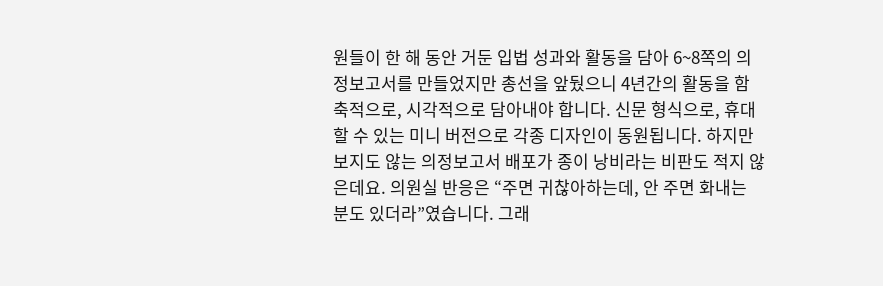원들이 한 해 동안 거둔 입법 성과와 활동을 담아 6~8쪽의 의정보고서를 만들었지만 총선을 앞뒀으니 4년간의 활동을 함축적으로, 시각적으로 담아내야 합니다. 신문 형식으로, 휴대할 수 있는 미니 버전으로 각종 디자인이 동원됩니다. 하지만 보지도 않는 의정보고서 배포가 종이 낭비라는 비판도 적지 않은데요. 의원실 반응은 “주면 귀찮아하는데, 안 주면 화내는 분도 있더라”였습니다. 그래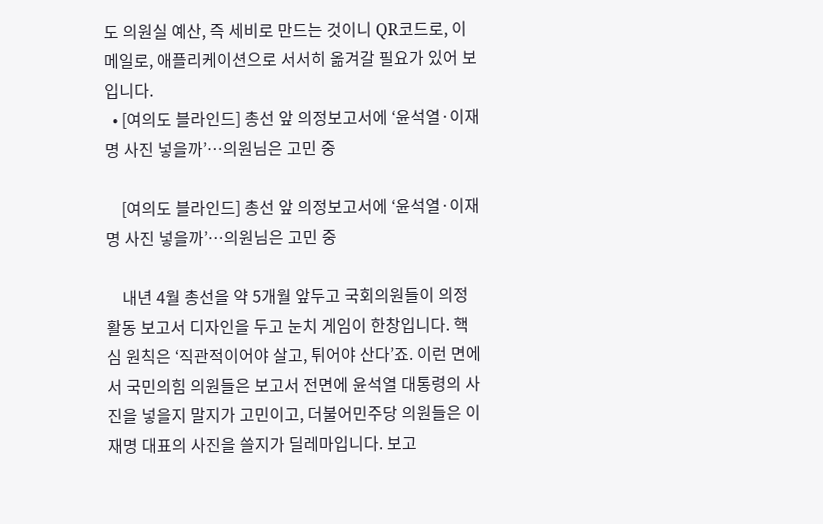도 의원실 예산, 즉 세비로 만드는 것이니 QR코드로, 이메일로, 애플리케이션으로 서서히 옮겨갈 필요가 있어 보입니다.
  • [여의도 블라인드] 총선 앞 의정보고서에 ‘윤석열·이재명 사진 넣을까’…의원님은 고민 중

    [여의도 블라인드] 총선 앞 의정보고서에 ‘윤석열·이재명 사진 넣을까’…의원님은 고민 중

    내년 4월 총선을 약 5개월 앞두고 국회의원들이 의정활동 보고서 디자인을 두고 눈치 게임이 한창입니다. 핵심 원칙은 ‘직관적이어야 살고, 튀어야 산다’죠. 이런 면에서 국민의힘 의원들은 보고서 전면에 윤석열 대통령의 사진을 넣을지 말지가 고민이고, 더불어민주당 의원들은 이재명 대표의 사진을 쓸지가 딜레마입니다. 보고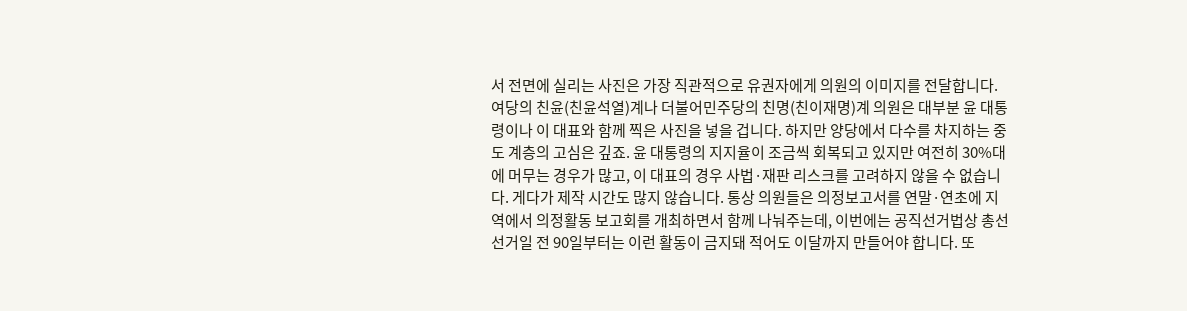서 전면에 실리는 사진은 가장 직관적으로 유권자에게 의원의 이미지를 전달합니다. 여당의 친윤(친윤석열)계나 더불어민주당의 친명(친이재명)계 의원은 대부분 윤 대통령이나 이 대표와 함께 찍은 사진을 넣을 겁니다. 하지만 양당에서 다수를 차지하는 중도 계층의 고심은 깊죠. 윤 대통령의 지지율이 조금씩 회복되고 있지만 여전히 30%대에 머무는 경우가 많고, 이 대표의 경우 사법·재판 리스크를 고려하지 않을 수 없습니다. 게다가 제작 시간도 많지 않습니다. 통상 의원들은 의정보고서를 연말·연초에 지역에서 의정활동 보고회를 개최하면서 함께 나눠주는데, 이번에는 공직선거법상 총선 선거일 전 90일부터는 이런 활동이 금지돼 적어도 이달까지 만들어야 합니다. 또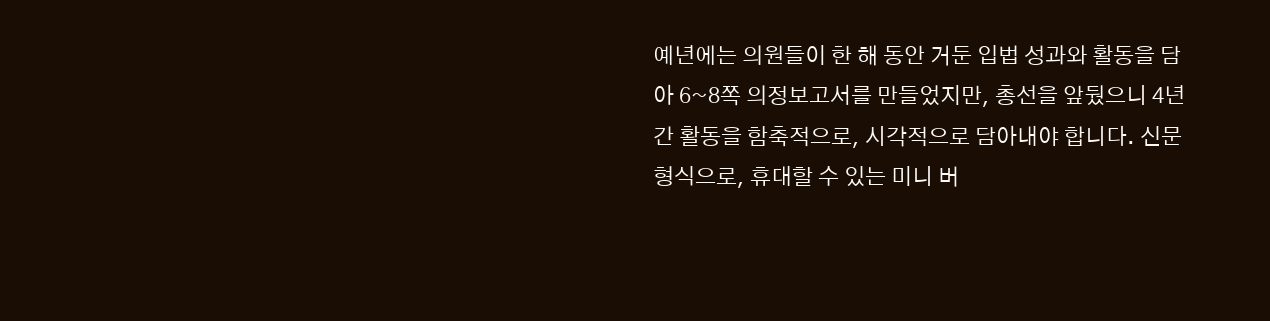예년에는 의원들이 한 해 동안 거둔 입법 성과와 활동을 담아 6~8쪽 의정보고서를 만들었지만, 총선을 앞뒀으니 4년간 활동을 함축적으로, 시각적으로 담아내야 합니다. 신문 형식으로, 휴대할 수 있는 미니 버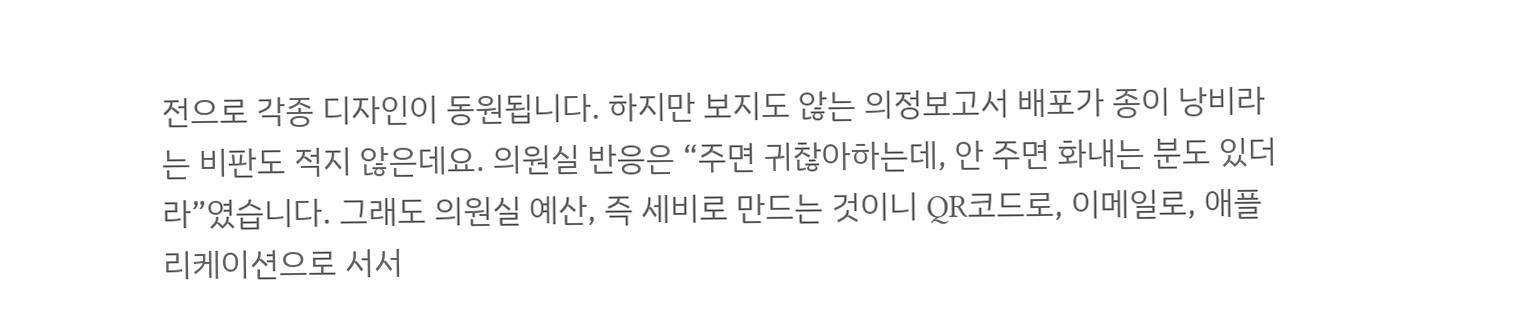전으로 각종 디자인이 동원됩니다. 하지만 보지도 않는 의정보고서 배포가 종이 낭비라는 비판도 적지 않은데요. 의원실 반응은 “주면 귀찮아하는데, 안 주면 화내는 분도 있더라”였습니다. 그래도 의원실 예산, 즉 세비로 만드는 것이니 QR코드로, 이메일로, 애플리케이션으로 서서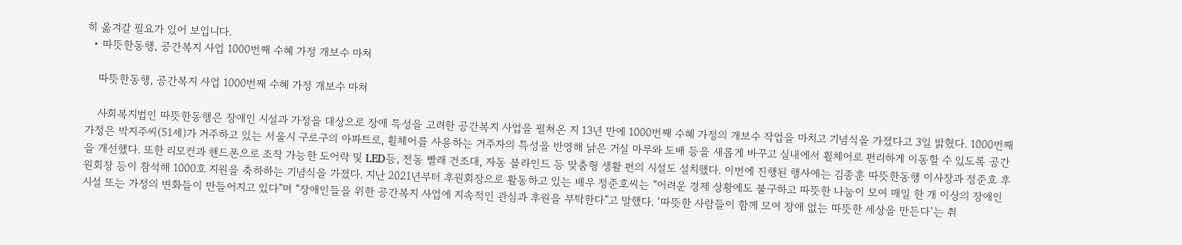히 옮겨갈 필요가 있어 보입니다.
  • 따뜻한동행, 공간복지 사업 1000번째 수혜 가정 개보수 마쳐

    따뜻한동행, 공간복지 사업 1000번째 수혜 가정 개보수 마쳐

    사회복지법인 따뜻한동행은 장애인 시설과 가정을 대상으로 장애 특성을 고려한 공간복지 사업을 펼쳐온 지 13년 만에 1000번째 수혜 가정의 개보수 작업을 마치고 기념식을 가졌다고 3일 밝혔다. 1000번째 가정은 박지주씨(51세)가 거주하고 있는 서울시 구로구의 아파트로, 휠체어를 사용하는 거주자의 특성을 반영해 낡은 거실 마루와 도배 등을 새롭게 바꾸고 실내에서 휠체어로 편리하게 이동할 수 있도록 공간을 개선했다. 또한 리모컨과 핸드폰으로 조작 가능한 도어락 및 LED등, 전동 빨래 건조대, 자동 블라인드 등 맞춤형 생활 편의 시설도 설치했다. 이번에 진행된 행사에는 김종훈 따뜻한동행 이사장과 정준호 후원회장 등이 참석해 1000호 지원을 축하하는 기념식을 가졌다. 지난 2021년부터 후원회장으로 활동하고 있는 배우 정준호씨는 “어려운 경제 상황에도 불구하고 따뜻한 나눔이 모여 매일 한 개 이상의 장애인 시설 또는 가정의 변화들이 만들어지고 있다”며 “장애인들을 위한 공간복지 사업에 지속적인 관심과 후원을 부탁한다”고 말했다. ‘따뜻한 사람들이 함께 모여 장애 없는 따뜻한 세상을 만든다’는 취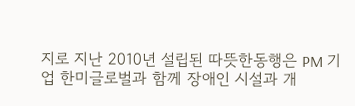지로 지난 2010년 설립된 따뜻한동행은 PM 기업 한미글로벌과 함께 장애인 시설과 개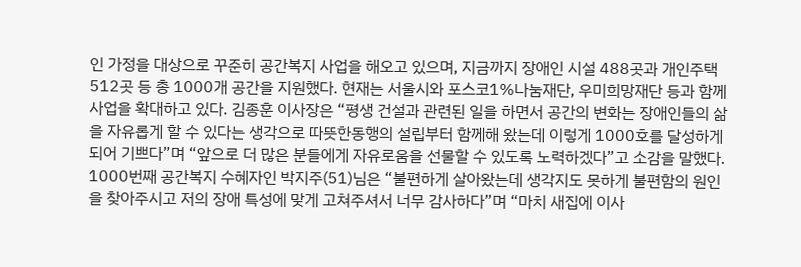인 가정을 대상으로 꾸준히 공간복지 사업을 해오고 있으며, 지금까지 장애인 시설 488곳과 개인주택 512곳 등 총 1000개 공간을 지원했다. 현재는 서울시와 포스코1%나눔재단, 우미희망재단 등과 함께 사업을 확대하고 있다. 김종훈 이사장은 “평생 건설과 관련된 일을 하면서 공간의 변화는 장애인들의 삶을 자유롭게 할 수 있다는 생각으로 따뜻한동행의 설립부터 함께해 왔는데 이렇게 1000호를 달성하게 되어 기쁘다”며 “앞으로 더 많은 분들에게 자유로움을 선물할 수 있도록 노력하겠다”고 소감을 말했다. 1000번째 공간복지 수혜자인 박지주(51)님은 “불편하게 살아왔는데 생각지도 못하게 불편함의 원인을 찾아주시고 저의 장애 특성에 맞게 고쳐주셔서 너무 감사하다”며 “마치 새집에 이사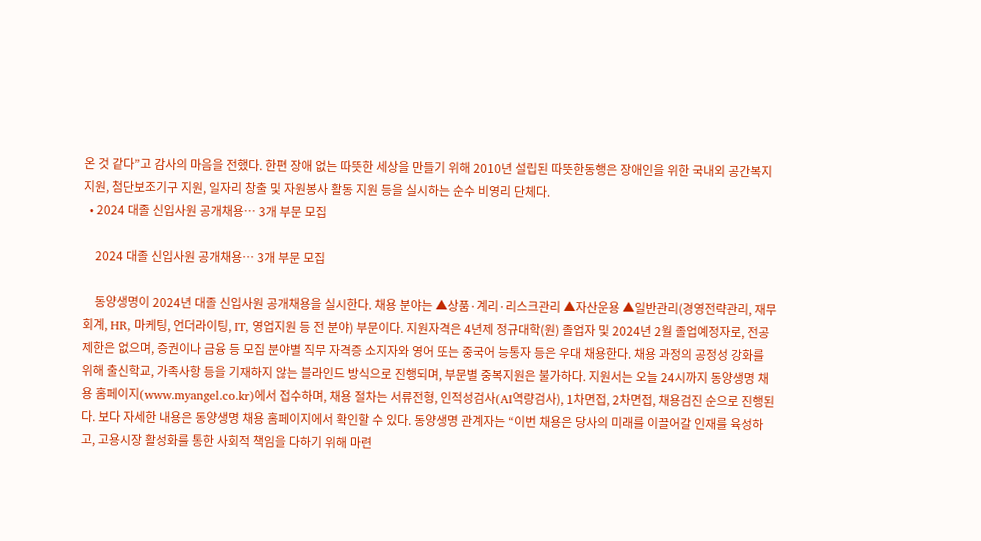온 것 같다”고 감사의 마음을 전했다. 한편 장애 없는 따뜻한 세상을 만들기 위해 2010년 설립된 따뜻한동행은 장애인을 위한 국내외 공간복지지원, 첨단보조기구 지원, 일자리 창출 및 자원봉사 활동 지원 등을 실시하는 순수 비영리 단체다.
  • 2024 대졸 신입사원 공개채용… 3개 부문 모집

    2024 대졸 신입사원 공개채용… 3개 부문 모집

    동양생명이 2024년 대졸 신입사원 공개채용을 실시한다. 채용 분야는 ▲상품·계리·리스크관리 ▲자산운용 ▲일반관리(경영전략관리, 재무회계, HR, 마케팅, 언더라이팅, IT, 영업지원 등 전 분야) 부문이다. 지원자격은 4년제 정규대학(원) 졸업자 및 2024년 2월 졸업예정자로, 전공 제한은 없으며, 증권이나 금융 등 모집 분야별 직무 자격증 소지자와 영어 또는 중국어 능통자 등은 우대 채용한다. 채용 과정의 공정성 강화를 위해 출신학교, 가족사항 등을 기재하지 않는 블라인드 방식으로 진행되며, 부문별 중복지원은 불가하다. 지원서는 오늘 24시까지 동양생명 채용 홈페이지(www.myangel.co.kr)에서 접수하며, 채용 절차는 서류전형, 인적성검사(AI역량검사), 1차면접, 2차면접, 채용검진 순으로 진행된다. 보다 자세한 내용은 동양생명 채용 홈페이지에서 확인할 수 있다. 동양생명 관계자는 “이번 채용은 당사의 미래를 이끌어갈 인재를 육성하고, 고용시장 활성화를 통한 사회적 책임을 다하기 위해 마련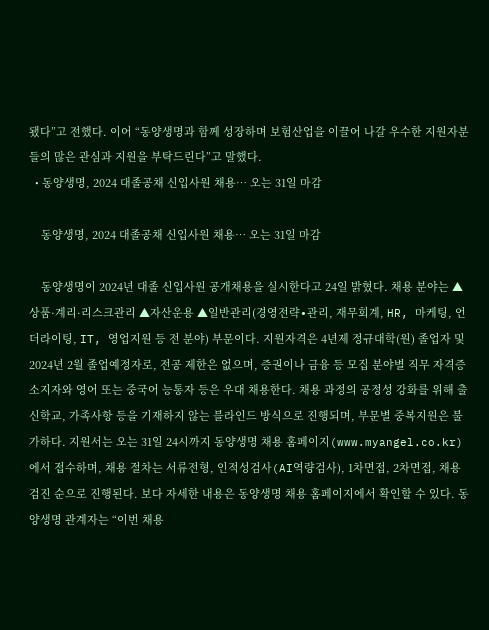됐다”고 전했다. 이어 “동양생명과 함께 성장하며 보험산업을 이끌어 나갈 우수한 지원자분들의 많은 관심과 지원을 부탁드린다”고 말했다.
  • 동양생명, 2024 대졸공채 신입사원 채용… 오는 31일 마감

    동양생명, 2024 대졸공채 신입사원 채용… 오는 31일 마감

    동양생명이 2024년 대졸 신입사원 공개채용을 실시한다고 24일 밝혔다. 채용 분야는 ▲상품·계리·리스크관리 ▲자산운용 ▲일반관리(경영전략∙관리, 재무회계, HR, 마케팅, 언더라이팅, IT, 영업지원 등 전 분야) 부문이다. 지원자격은 4년제 정규대학(원) 졸업자 및 2024년 2월 졸업예정자로, 전공 제한은 없으며, 증권이나 금융 등 모집 분야별 직무 자격증 소지자와 영어 또는 중국어 능통자 등은 우대 채용한다. 채용 과정의 공정성 강화를 위해 출신학교, 가족사항 등을 기재하지 않는 블라인드 방식으로 진행되며, 부문별 중복지원은 불가하다. 지원서는 오는 31일 24시까지 동양생명 채용 홈페이지(www.myangel.co.kr)에서 접수하며, 채용 절차는 서류전형, 인적성검사(AI역량검사), 1차면접, 2차면접, 채용검진 순으로 진행된다. 보다 자세한 내용은 동양생명 채용 홈페이지에서 확인할 수 있다. 동양생명 관계자는 “이번 채용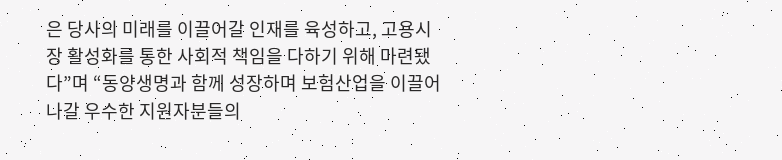은 당사의 미래를 이끌어갈 인재를 육성하고, 고용시장 활성화를 통한 사회적 책임을 다하기 위해 마련됐다”며 “동양생명과 함께 성장하며 보험산업을 이끌어 나갈 우수한 지원자분들의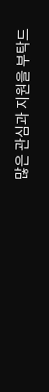많은 관심과 지원을 부탁드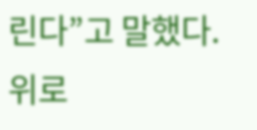린다”고 말했다.
위로